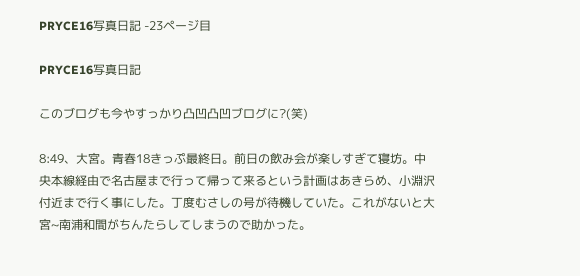PRYCE16写真日記 -23ページ目

PRYCE16写真日記

このブログも今やすっかり凸凹凸凹ブログに?(笑)

8:49、大宮。青春18きっぷ最終日。前日の飲み会が楽しすぎて寝坊。中央本線経由で名古屋まで行って帰って来るという計画はあきらめ、小淵沢付近まで行く事にした。丁度むさしの号が待機していた。これがないと大宮~南浦和間がちんたらしてしまうので助かった。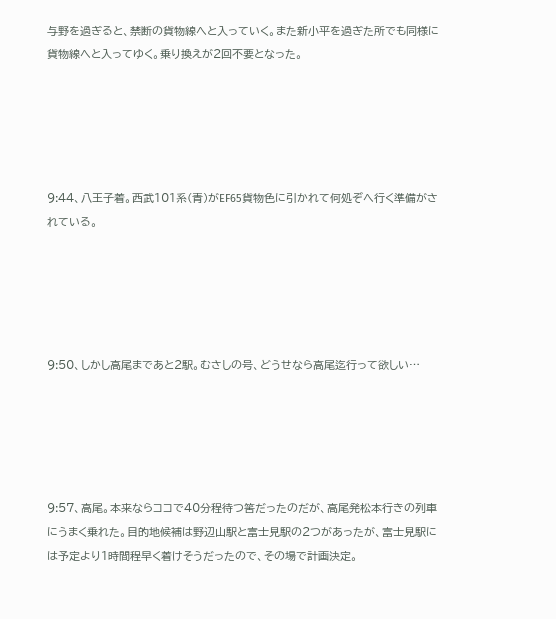与野を過ぎると、禁断の貨物線へと入っていく。また新小平を過ぎた所でも同様に貨物線へと入ってゆく。乗り換えが2回不要となった。





9:44、八王子着。西武101系(青)がEF65貨物色に引かれて何処ぞへ行く準備がされている。





9:50、しかし高尾まであと2駅。むさしの号、どうせなら高尾迄行って欲しい…





9:57、高尾。本来ならココで40分程待つ筈だったのだが、高尾発松本行きの列車にうまく乗れた。目的地候補は野辺山駅と富士見駅の2つがあったが、富士見駅には予定より1時間程早く着けそうだったので、その場で計画決定。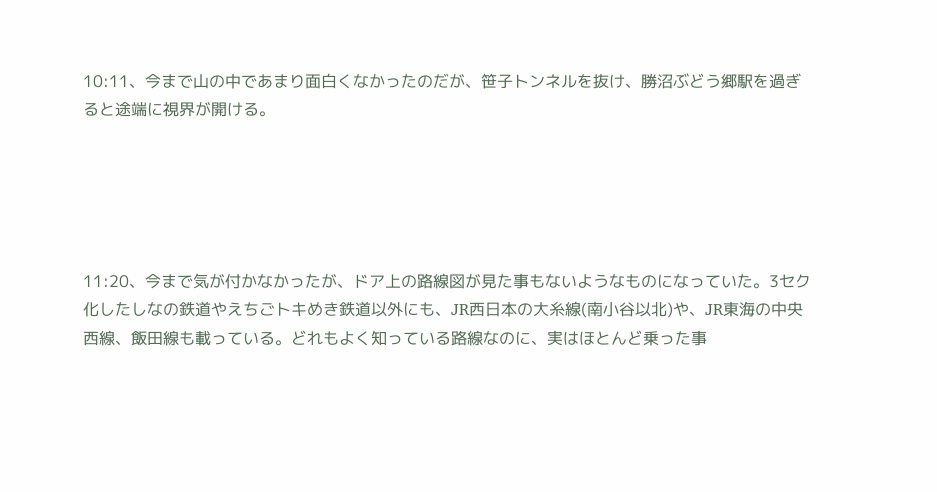10:11、今まで山の中であまり面白くなかったのだが、笹子トンネルを抜け、勝沼ぶどう郷駅を過ぎると途端に視界が開ける。





11:20、今まで気が付かなかったが、ドア上の路線図が見た事もないようなものになっていた。3セク化したしなの鉄道やえちごトキめき鉄道以外にも、JR西日本の大糸線(南小谷以北)や、JR東海の中央西線、飯田線も載っている。どれもよく知っている路線なのに、実はほとんど乗った事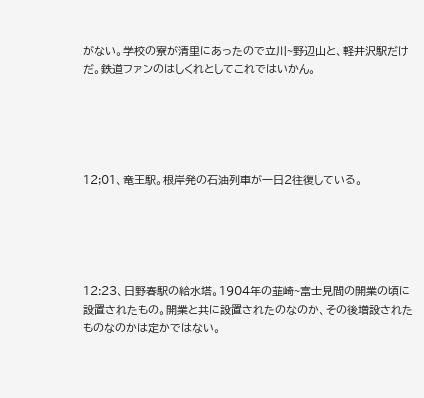がない。学校の寮が清里にあったので立川~野辺山と、軽井沢駅だけだ。鉄道ファンのはしくれとしてこれではいかん。





12;01、竜王駅。根岸発の石油列車が一日2往復している。





12:23、日野春駅の給水塔。1904年の韮崎~富士見間の開業の頃に設置されたもの。開業と共に設置されたのなのか、その後増設されたものなのかは定かではない。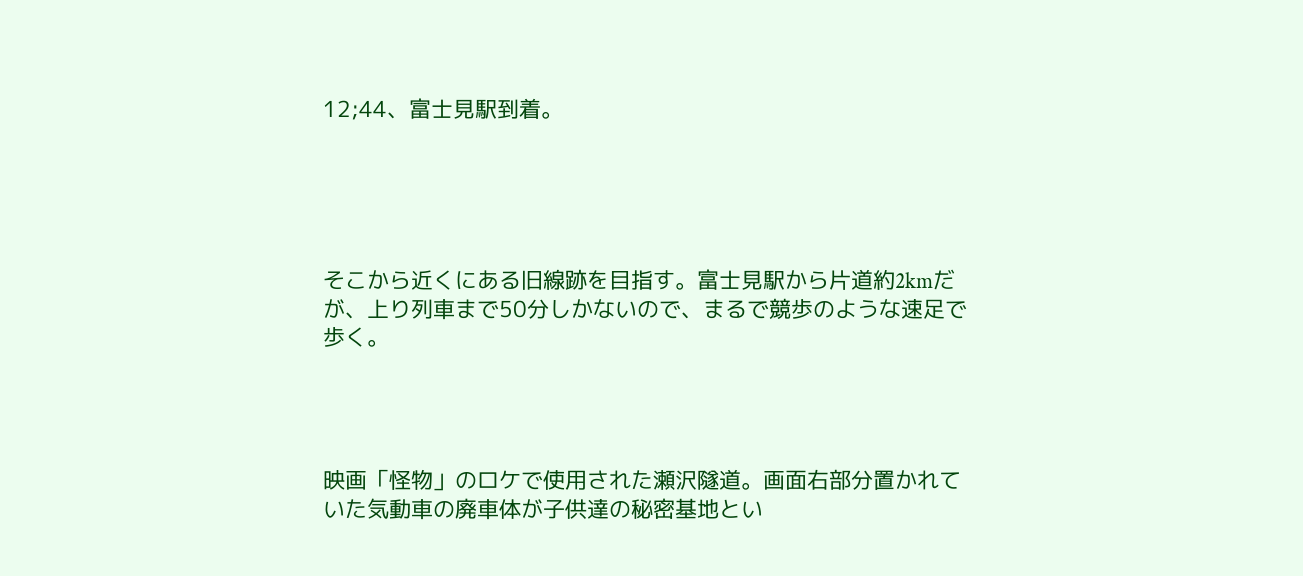12;44、富士見駅到着。





そこから近くにある旧線跡を目指す。富士見駅から片道約2kmだが、上り列車まで50分しかないので、まるで競歩のような速足で歩く。




映画「怪物」のロケで使用された瀬沢隧道。画面右部分置かれていた気動車の廃車体が子供達の秘密基地とい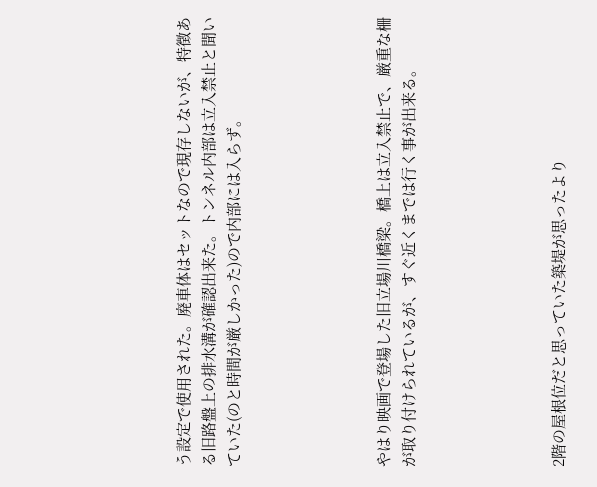う設定で使用された。廃車体はセットなので現存しないが、特徴ある旧路盤上の排水溝が確認出来た。トンネル内部は立入禁止と聞いていた(のと時間が厳しかった)ので内部には入らず。





やはり映画で登場した旧立場川橋梁。橋上は立入禁止で、厳重な柵が取り付けられているが、すぐ近くまでは行く事が出来る。





2階の屋根位だと思っていた築堤が思ったより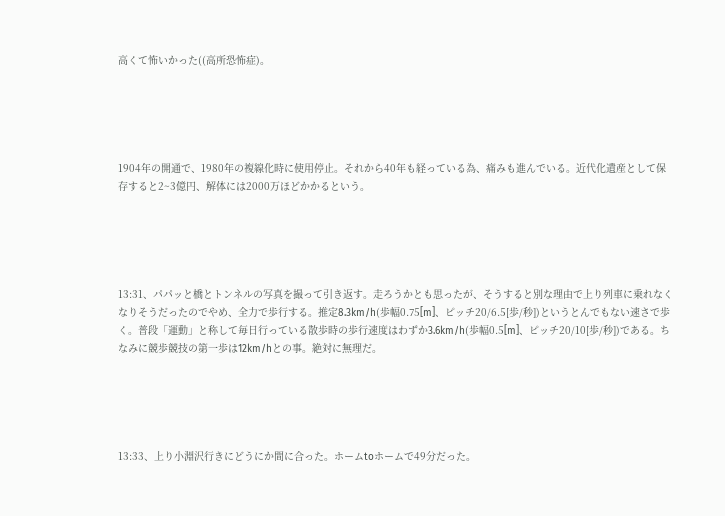高くて怖いかった((高所恐怖症)。





1904年の開通で、1980年の複線化時に使用停止。それから40年も経っている為、痛みも進んでいる。近代化遺産として保存すると2~3億円、解体には2000万ほどかかるという。





13:31、パパッと橋とトンネルの写真を撮って引き返す。走ろうかとも思ったが、そうすると別な理由で上り列車に乗れなくなりそうだったのでやめ、全力で歩行する。推定8.3km/h(歩幅0.75[m]、ピッチ20/6.5[歩/秒])というとんでもない速さで歩く。普段「運動」と称して毎日行っている散歩時の歩行速度はわずか3.6km/h(歩幅0.5[m]、ピッチ20/10[歩/秒])である。ちなみに競歩競技の第一歩は12km/hとの事。絶対に無理だ。





13:33、上り小淵沢行きにどうにか間に合った。ホームtoホームで49分だった。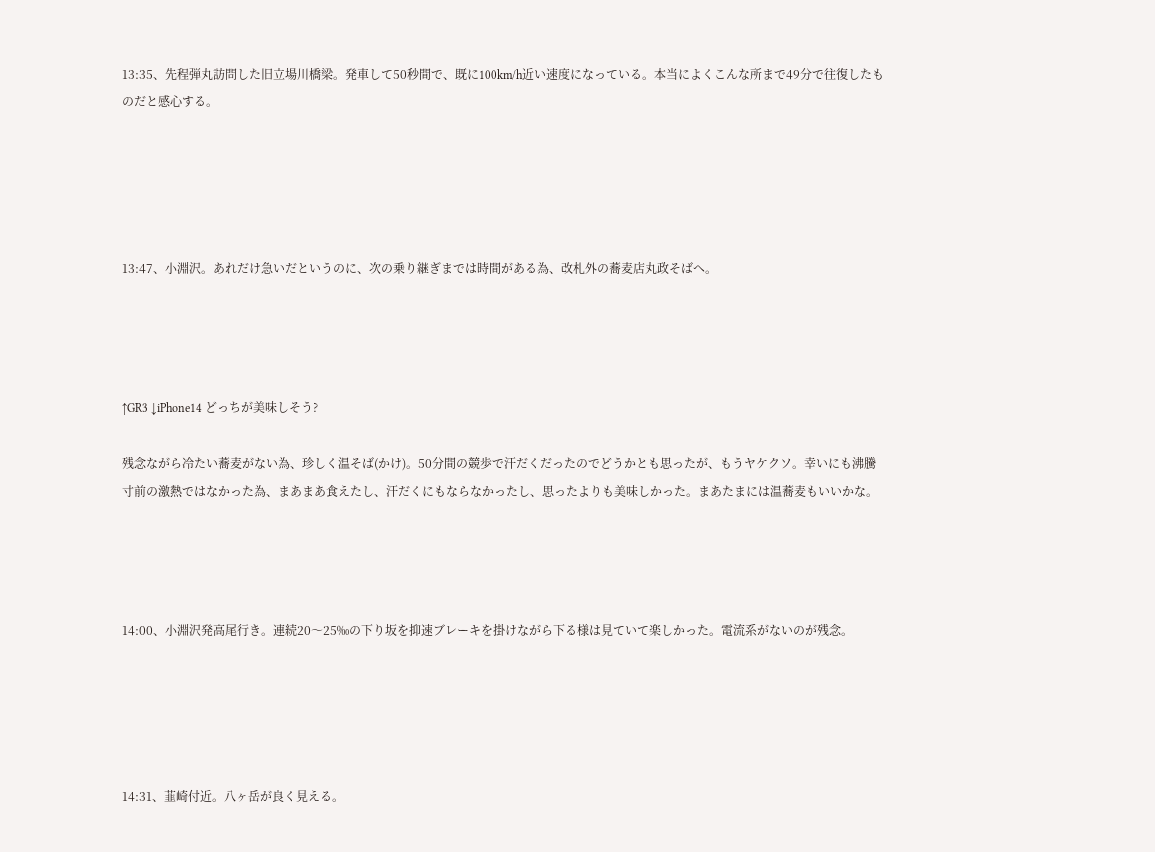13:35、先程弾丸訪問した旧立場川橋梁。発車して50秒間で、既に100km/h近い速度になっている。本当によくこんな所まで49分で往復したものだと感心する。





13:47、小淵沢。あれだけ急いだというのに、次の乗り継ぎまでは時間がある為、改札外の蕎麦店丸政そばへ。




↑GR3 ↓iPhone14 どっちが美味しそう?

残念ながら冷たい蕎麦がない為、珍しく温そば(かけ)。50分間の競歩で汗だくだったのでどうかとも思ったが、もうヤケクソ。幸いにも沸騰寸前の激熱ではなかった為、まあまあ食えたし、汗だくにもならなかったし、思ったよりも美味しかった。まあたまには温蕎麦もいいかな。




14:00、小淵沢発高尾行き。連続20〜25‰の下り坂を抑速ブレーキを掛けながら下る様は見ていて楽しかった。電流系がないのが残念。





14:31、韮崎付近。八ヶ岳が良く見える。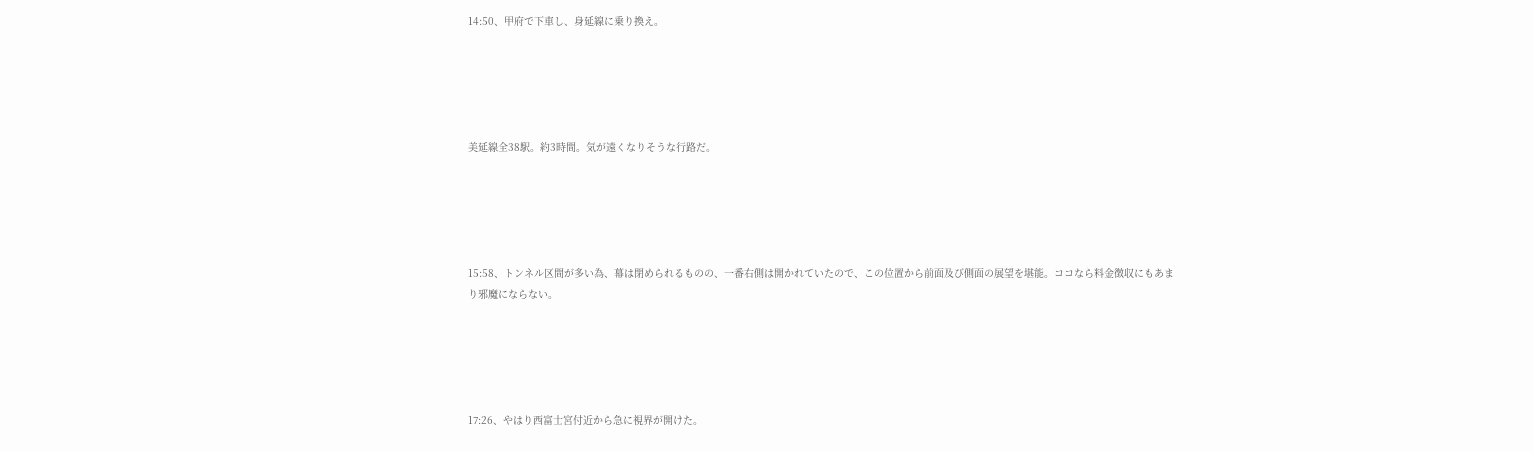14:50、甲府で下車し、身延線に乗り換え。





美延線全38駅。約3時間。気が遠くなりそうな行路だ。





15:58、トンネル区間が多い為、幕は閉められるものの、一番右側は開かれていたので、この位置から前面及び側面の展望を堪能。ココなら料金徴収にもあまり邪魔にならない。





17:26、やはり西富士宮付近から急に視界が開けた。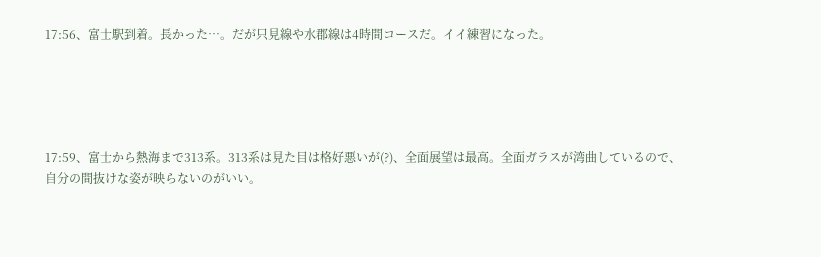17:56、富士駅到着。長かった…。だが只見線や水郡線は4時間コースだ。イイ練習になった。





17:59、富士から熱海まで313系。313系は見た目は格好悪いが(?)、全面展望は最高。全面ガラスが湾曲しているので、自分の間抜けな姿が映らないのがいい。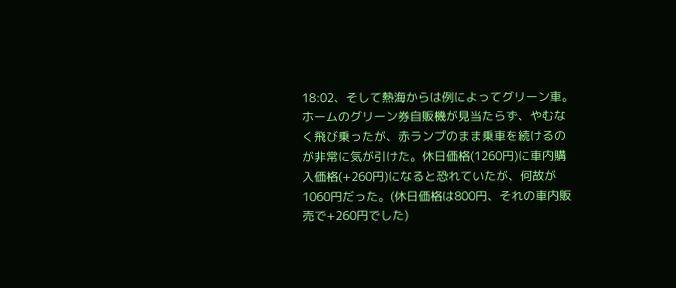18:02、そして熱海からは例によってグリーン車。ホームのグリーン券自販機が見当たらず、やむなく飛び乗ったが、赤ランプのまま乗車を続けるのが非常に気が引けた。休日価格(1260円)に車内購入価格(+260円)になると恐れていたが、何故が1060円だった。(休日価格は800円、それの車内販売で+260円でした)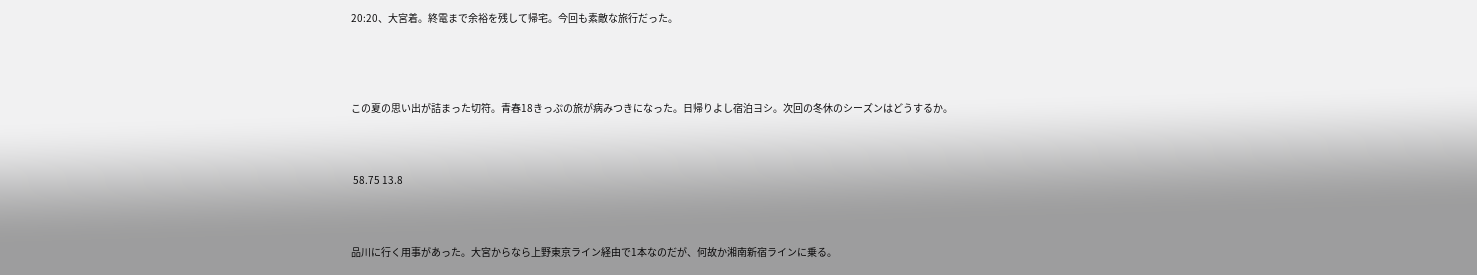20:20、大宮着。終電まで余裕を残して帰宅。今回も素敵な旅行だった。




この夏の思い出が詰まった切符。青春18きっぷの旅が病みつきになった。日帰りよし宿泊ヨシ。次回の冬休のシーズンはどうするか。



 58.75 13.8



品川に行く用事があった。大宮からなら上野東京ライン経由で1本なのだが、何故か湘南新宿ラインに乗る。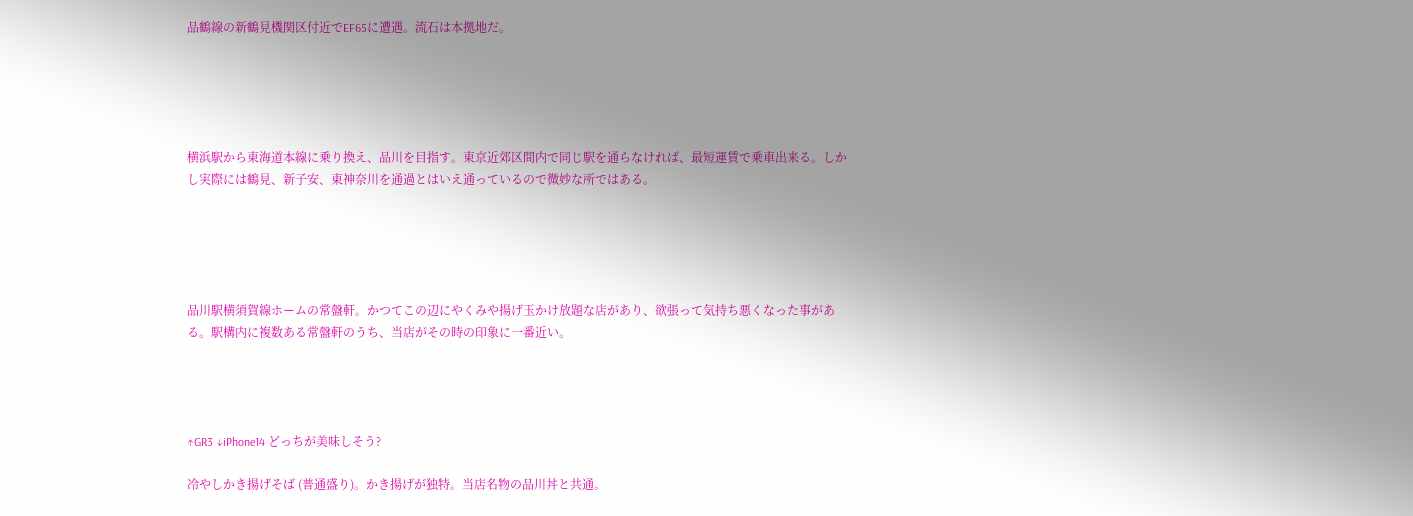品鶴線の新鶴見機関区付近でEF65に遭遇。流石は本拠地だ。





横浜駅から東海道本線に乗り換え、品川を目指す。東京近郊区間内で同じ駅を通らなければ、最短運賃で乗車出来る。しかし実際には鶴見、新子安、東神奈川を通過とはいえ通っているので微妙な所ではある。





品川駅横須賀線ホームの常盤軒。かつてこの辺にやくみや揚げ玉かけ放題な店があり、欲張って気持ち悪くなった事がある。駅構内に複数ある常盤軒のうち、当店がその時の印象に一番近い。




↑GR3 ↓iPhone14 どっちが美味しそう?

冷やしかき揚げそば (普通盛り)。かき揚げが独特。当店名物の品川丼と共通。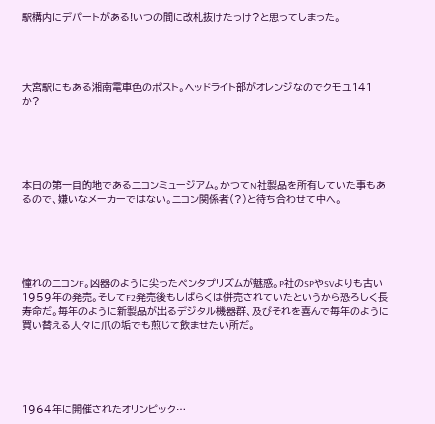駅構内にデパートがある!いつの間に改札抜けたっけ?と思ってしまった。




大宮駅にもある湘南電車色のポスト。ヘッドライト部がオレンジなのでクモユ141か?





本日の第一目的地であるニコンミュージアム。かつてN社製品を所有していた事もあるので、嫌いなメーカーではない。ニコン関係者(?)と待ち合わせて中へ。





憧れのニコンF。凶器のように尖ったペンタプリズムが魅惑。P社のSPやSVよりも古い1959年の発売。そしてF2発売後もしばらくは併売されていたというから恐ろしく長寿命だ。毎年のように新製品が出るデジタル機器群、及びそれを喜んで毎年のように買い替える人々に爪の垢でも煎じて飲ませたい所だ。





1964年に開催されたオリンピック…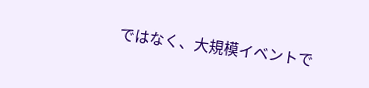ではなく、大規模イベントで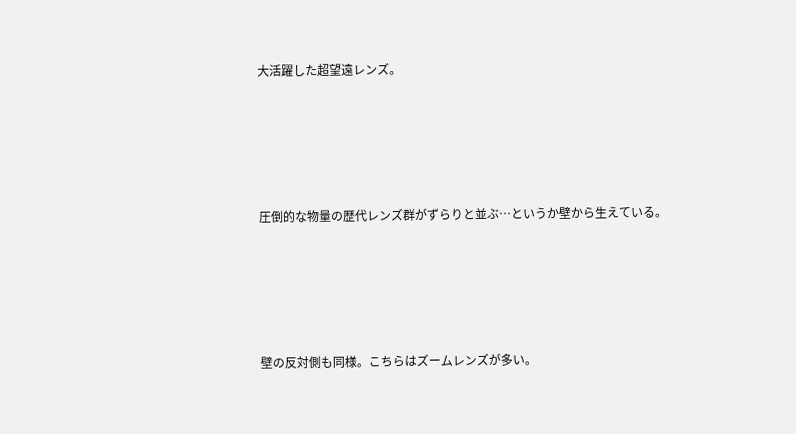大活躍した超望遠レンズ。





圧倒的な物量の歴代レンズ群がずらりと並ぶ…というか壁から生えている。





壁の反対側も同様。こちらはズームレンズが多い。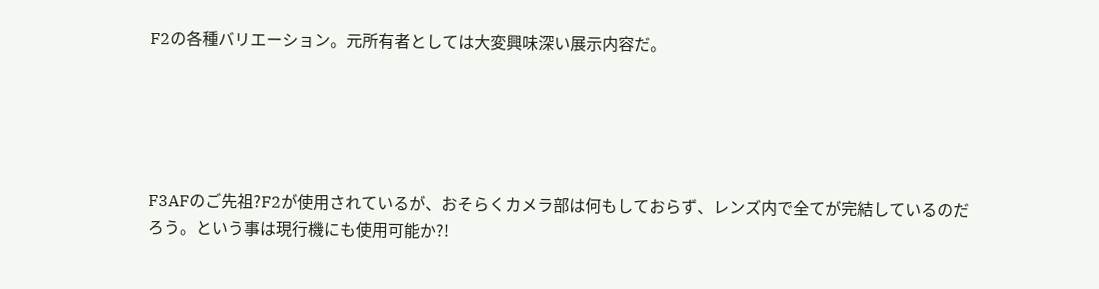F2の各種バリエーション。元所有者としては大変興味深い展示内容だ。





F3AFのご先祖?F2が使用されているが、おそらくカメラ部は何もしておらず、レンズ内で全てが完結しているのだろう。という事は現行機にも使用可能か?!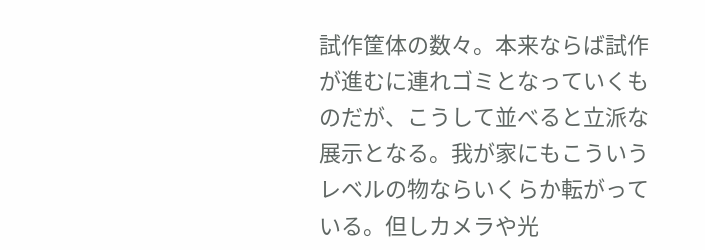試作筐体の数々。本来ならば試作が進むに連れゴミとなっていくものだが、こうして並べると立派な展示となる。我が家にもこういうレベルの物ならいくらか転がっている。但しカメラや光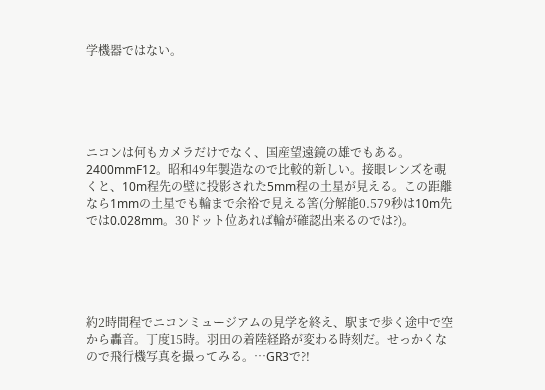学機器ではない。





ニコンは何もカメラだけでなく、国産望遠鏡の雄でもある。2400mmF12。昭和49年製造なので比較的新しい。接眼レンズを覗くと、10m程先の壁に投影された5mm程の土星が見える。この距離なら1mmの土星でも輪まで余裕で見える筈(分解能0.579秒は10m先では0.028mm。30ドット位あれば輪が確認出来るのでは?)。





約2時間程でニコンミュージアムの見学を終え、駅まで歩く途中で空から轟音。丁度15時。羽田の着陸経路が変わる時刻だ。せっかくなので飛行機写真を撮ってみる。…GR3で?!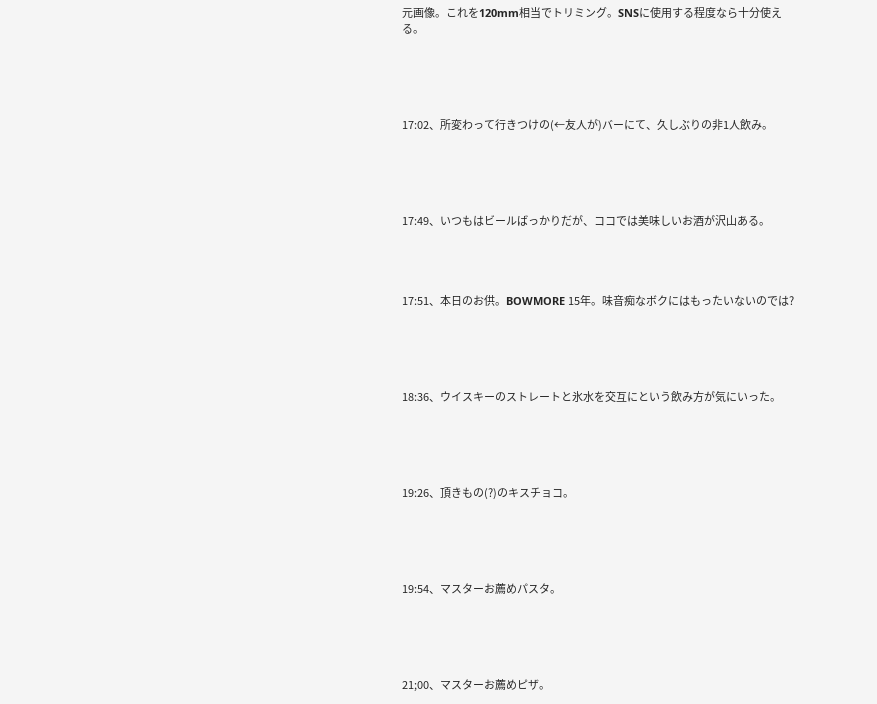元画像。これを120mm相当でトリミング。SNSに使用する程度なら十分使える。





17:02、所変わって行きつけの(←友人が)バーにて、久しぶりの非1人飲み。





17:49、いつもはビールばっかりだが、ココでは美味しいお酒が沢山ある。




17:51、本日のお供。BOWMORE 15年。味音痴なボクにはもったいないのでは?





18:36、ウイスキーのストレートと氷水を交互にという飲み方が気にいった。





19:26、頂きもの(?)のキスチョコ。





19:54、マスターお薦めパスタ。





21;00、マスターお薦めピザ。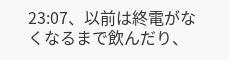23:07、以前は終電がなくなるまで飲んだり、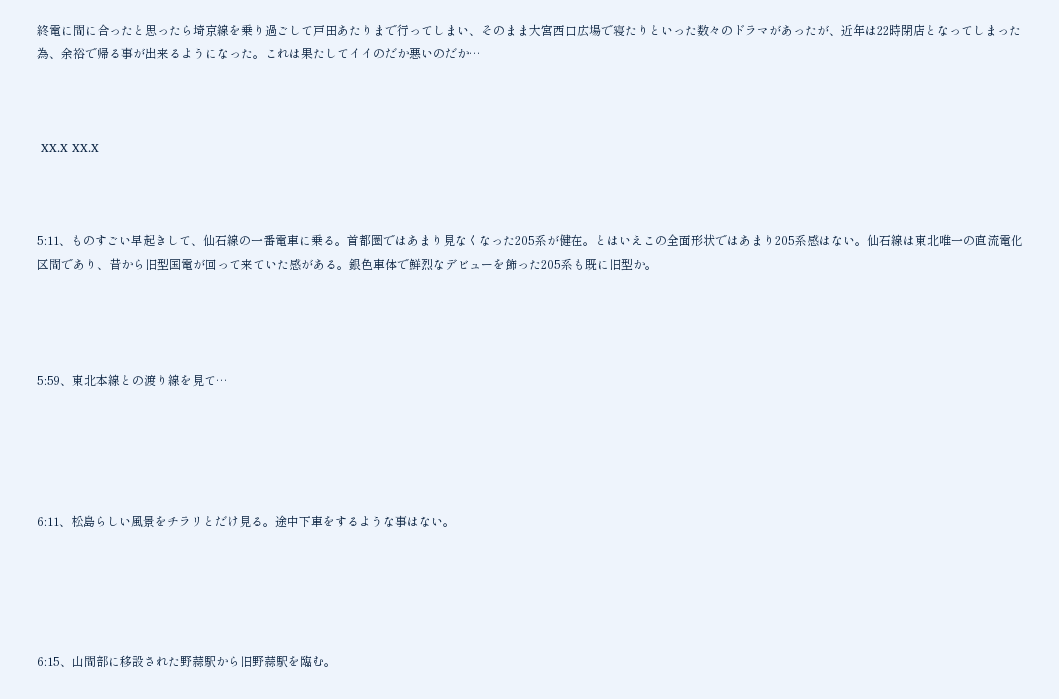終電に間に合ったと思ったら埼京線を乗り過ごして戸田あたりまで行ってしまい、そのまま大宮西口広場で寝たりといった数々のドラマがあったが、近年は22時閉店となってしまった為、余裕で帰る事が出来るようになった。これは果たしてイイのだか悪いのだか…



 XX.X XX.X



5:11、ものすごい早起きして、仙石線の一番電車に乗る。首都圏ではあまり見なくなった205系が健在。とはいえこの全面形状ではあまり205系感はない。仙石線は東北唯一の直流電化区間であり、昔から旧型国電が回って来ていた感がある。銀色車体で鮮烈なデビューを飾った205系も既に旧型か。




5:59、東北本線との渡り線を見て…





6:11、松島らしい風景をチラリとだけ見る。途中下車をするような事はない。





6:15、山間部に移設された野蒜駅から旧野蒜駅を臨む。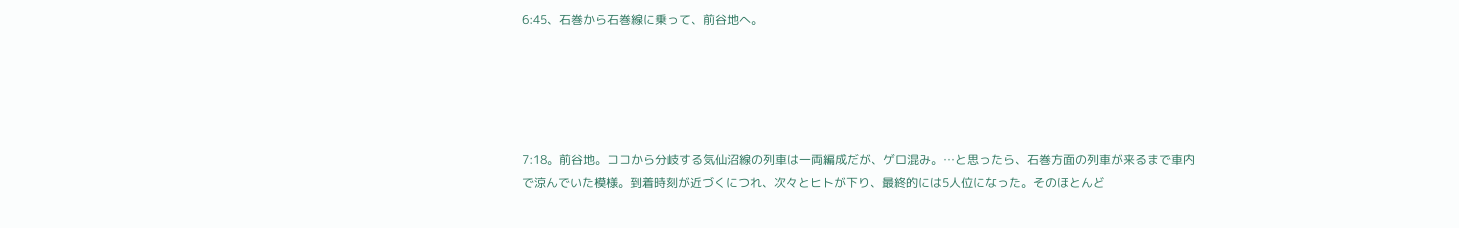6:45、石巻から石巻線に乗って、前谷地へ。





7:18。前谷地。ココから分岐する気仙沼線の列車は一両編成だが、ゲロ混み。…と思ったら、石巻方面の列車が来るまで車内で涼んでいた模様。到着時刻が近づくにつれ、次々とヒトが下り、最終的には5人位になった。そのほとんど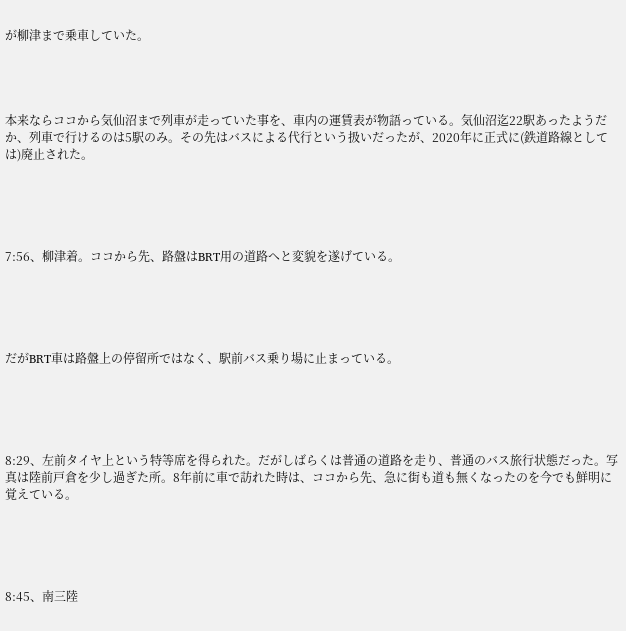が柳津まで乗車していた。




本来ならココから気仙沼まで列車が走っていた事を、車内の運賃表が物語っている。気仙沼迄22駅あったようだか、列車で行けるのは5駅のみ。その先はバスによる代行という扱いだったが、2020年に正式に(鉄道路線としては)廃止された。





7:56、柳津着。ココから先、路盤はBRT用の道路へと変貌を遂げている。





だがBRT車は路盤上の停留所ではなく、駅前バス乗り場に止まっている。





8:29、左前タイヤ上という特等席を得られた。だがしばらくは普通の道路を走り、普通のバス旅行状態だった。写真は陸前戸倉を少し過ぎた所。8年前に車で訪れた時は、ココから先、急に街も道も無くなったのを今でも鮮明に覚えている。





8:45、南三陸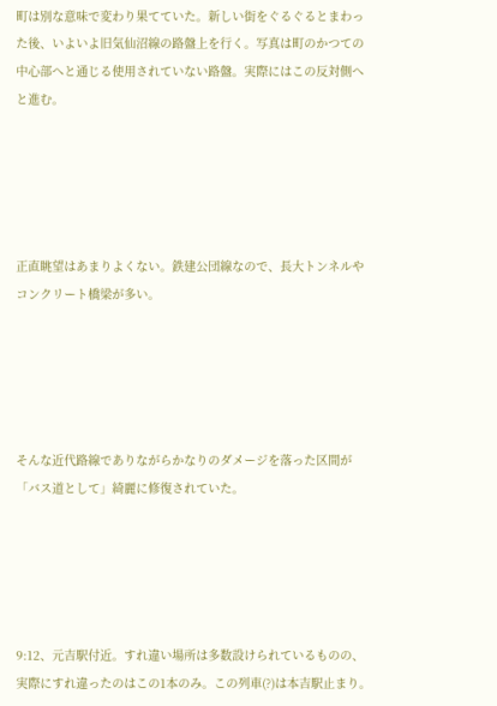町は別な意味で変わり果てていた。新しい街をぐるぐるとまわった後、いよいよ旧気仙沼線の路盤上を行く。写真は町のかつての中心部へと通じる使用されていない路盤。実際にはこの反対側へと進む。





正直眺望はあまりよくない。鉄建公団線なので、長大トンネルやコンクリート橋梁が多い。





そんな近代路線でありながらかなりのダメージを落った区間が「バス道として」綺麗に修復されていた。





9:12、元吉駅付近。すれ違い場所は多数設けられているものの、実際にすれ違ったのはこの1本のみ。この列車(?)は本吉駅止まり。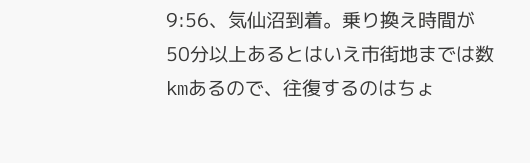9:56、気仙沼到着。乗り換え時間が50分以上あるとはいえ市街地までは数kmあるので、往復するのはちょ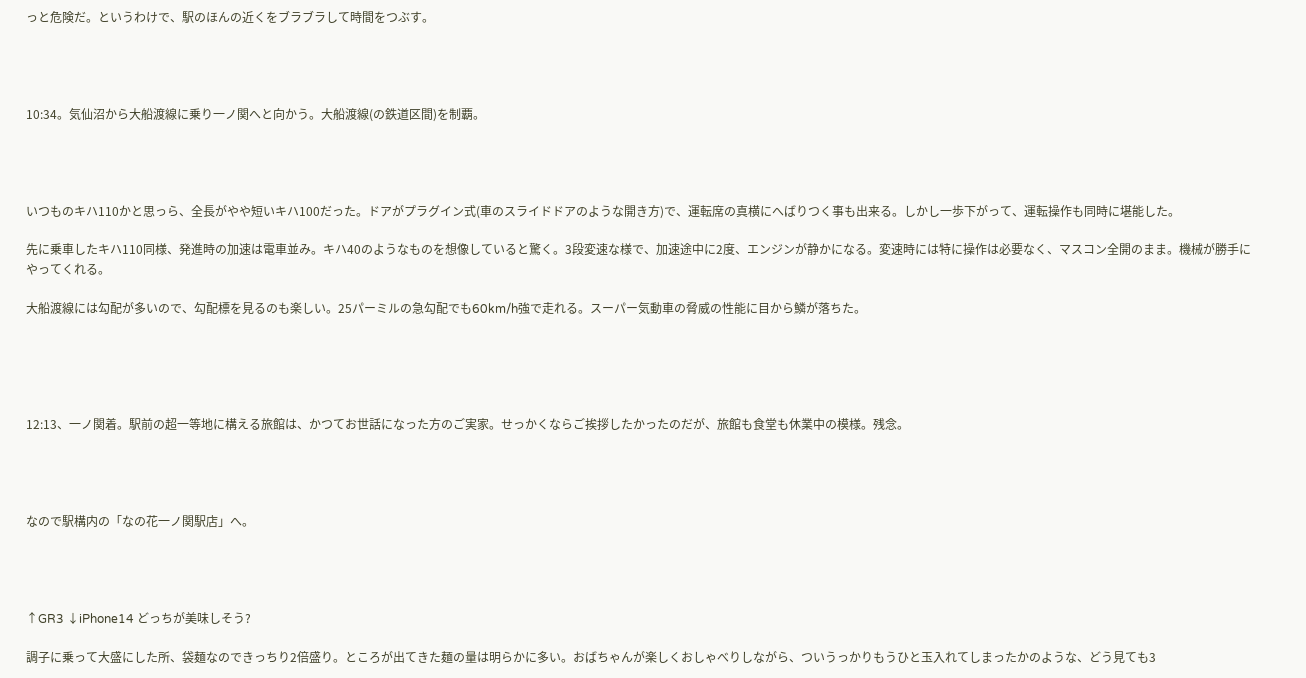っと危険だ。というわけで、駅のほんの近くをブラブラして時間をつぶす。




10:34。気仙沼から大船渡線に乗り一ノ関へと向かう。大船渡線(の鉄道区間)を制覇。




いつものキハ110かと思っら、全長がやや短いキハ100だった。ドアがプラグイン式(車のスライドドアのような開き方)で、運転席の真横にへばりつく事も出来る。しかし一歩下がって、運転操作も同時に堪能した。

先に乗車したキハ110同様、発進時の加速は電車並み。キハ40のようなものを想像していると驚く。3段変速な様で、加速途中に2度、エンジンが静かになる。変速時には特に操作は必要なく、マスコン全開のまま。機械が勝手にやってくれる。

大船渡線には勾配が多いので、勾配標を見るのも楽しい。25パーミルの急勾配でも60km/h強で走れる。スーパー気動車の脅威の性能に目から鱗が落ちた。





12:13、一ノ関着。駅前の超一等地に構える旅館は、かつてお世話になった方のご実家。せっかくならご挨拶したかったのだが、旅館も食堂も休業中の模様。残念。




なので駅構内の「なの花一ノ関駅店」へ。




↑GR3 ↓iPhone14 どっちが美味しそう?

調子に乗って大盛にした所、袋麺なのできっちり2倍盛り。ところが出てきた麺の量は明らかに多い。おばちゃんが楽しくおしゃべりしながら、ついうっかりもうひと玉入れてしまったかのような、どう見ても3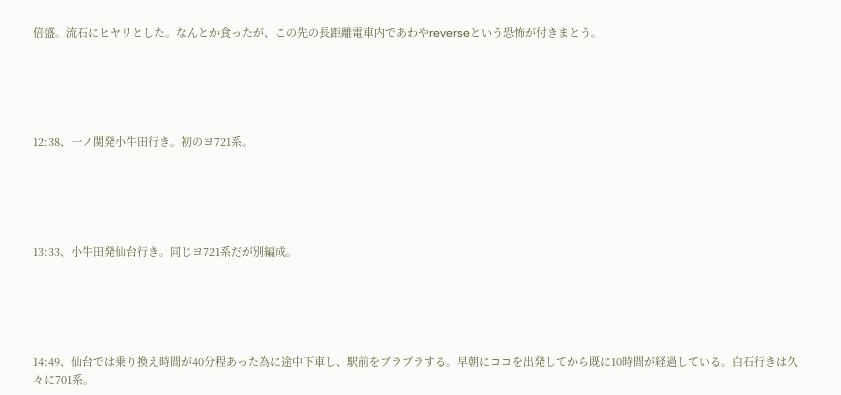倍盛。流石にヒヤリとした。なんとか食ったが、この先の長距離電車内であわやreverseという恐怖が付きまとう。





12:38、一ノ関発小牛田行き。初のヨ721系。





13:33、小牛田発仙台行き。同じヨ721系だが別編成。





14:49、仙台では乗り換え時間が40分程あった為に途中下車し、駅前をブラブラする。早朝にココを出発してから既に10時間が経過している。白石行きは久々に701系。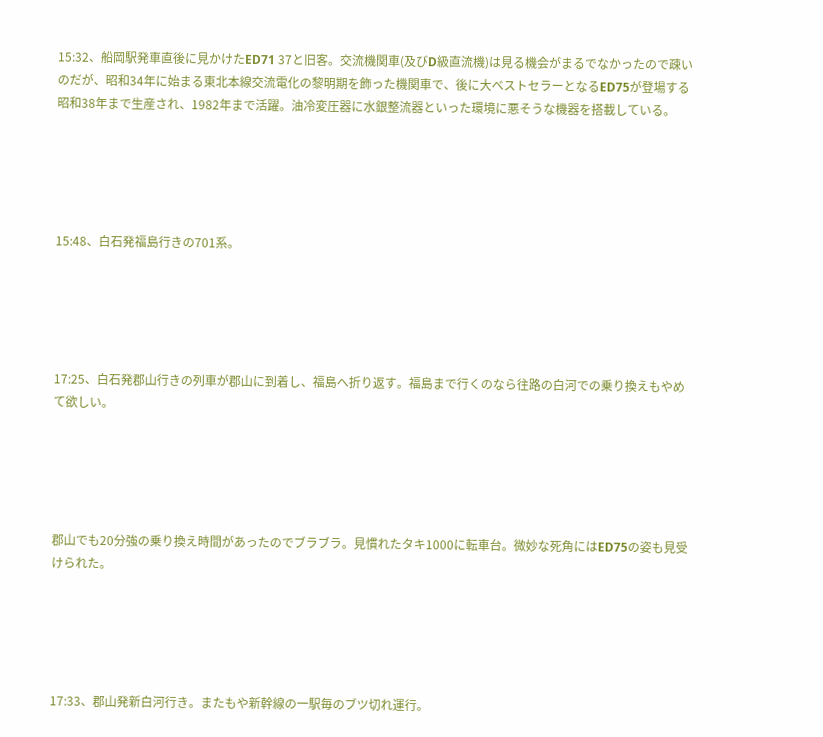15:32、船岡駅発車直後に見かけたED71 37と旧客。交流機関車(及びD級直流機)は見る機会がまるでなかったので疎いのだが、昭和34年に始まる東北本線交流電化の黎明期を飾った機関車で、後に大ベストセラーとなるED75が登場する昭和38年まで生産され、1982年まで活躍。油冷変圧器に水銀整流器といった環境に悪そうな機器を搭載している。





15:48、白石発福島行きの701系。





17:25、白石発郡山行きの列車が郡山に到着し、福島へ折り返す。福島まで行くのなら往路の白河での乗り換えもやめて欲しい。





郡山でも20分強の乗り換え時間があったのでブラブラ。見慣れたタキ1000に転車台。微妙な死角にはED75の姿も見受けられた。





17:33、郡山発新白河行き。またもや新幹線の一駅毎のブツ切れ運行。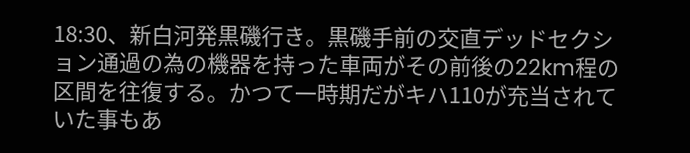18:30、新白河発黒磯行き。黒磯手前の交直デッドセクション通過の為の機器を持った車両がその前後の22km程の区間を往復する。かつて一時期だがキハ110が充当されていた事もあ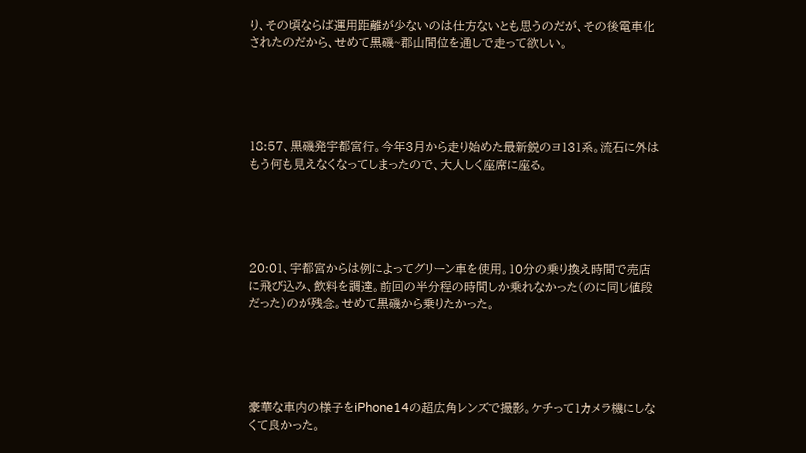り、その頃ならば運用距離が少ないのは仕方ないとも思うのだが、その後電車化されたのだから、せめて黒磯~郡山間位を通しで走って欲しい。





18:57、黒磯発宇都宮行。今年3月から走り始めた最新鋭のヨ131系。流石に外はもう何も見えなくなってしまったので、大人しく座席に座る。





20:01、宇都宮からは例によってグリーン車を使用。10分の乗り換え時間で売店に飛び込み、飲料を調達。前回の半分程の時間しか乗れなかった(のに同じ値段だった)のが残念。せめて黒磯から乗りたかった。





豪華な車内の様子をiPhone14の超広角レンズで撮影。ケチって1カメラ機にしなくて良かった。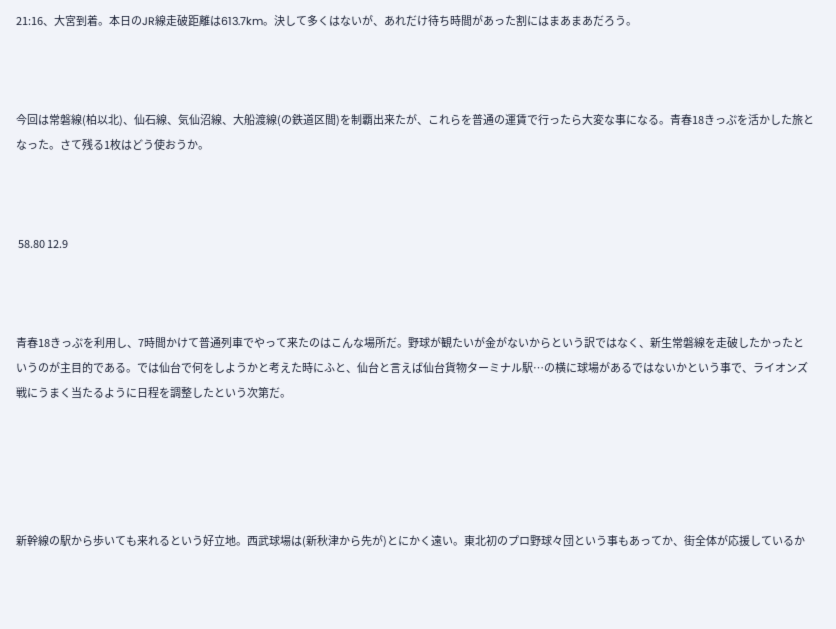21:16、大宮到着。本日のJR線走破距離は613.7km。決して多くはないが、あれだけ待ち時間があった割にはまあまあだろう。



今回は常磐線(柏以北)、仙石線、気仙沼線、大船渡線(の鉄道区間)を制覇出来たが、これらを普通の運賃で行ったら大変な事になる。青春18きっぷを活かした旅となった。さて残る1枚はどう使おうか。



 58.80 12.9



青春18きっぷを利用し、7時間かけて普通列車でやって来たのはこんな場所だ。野球が観たいが金がないからという訳ではなく、新生常磐線を走破したかったというのが主目的である。では仙台で何をしようかと考えた時にふと、仙台と言えば仙台貨物ターミナル駅…の横に球場があるではないかという事で、ライオンズ戦にうまく当たるように日程を調整したという次第だ。





新幹線の駅から歩いても来れるという好立地。西武球場は(新秋津から先が)とにかく遠い。東北初のプロ野球々団という事もあってか、街全体が応援しているか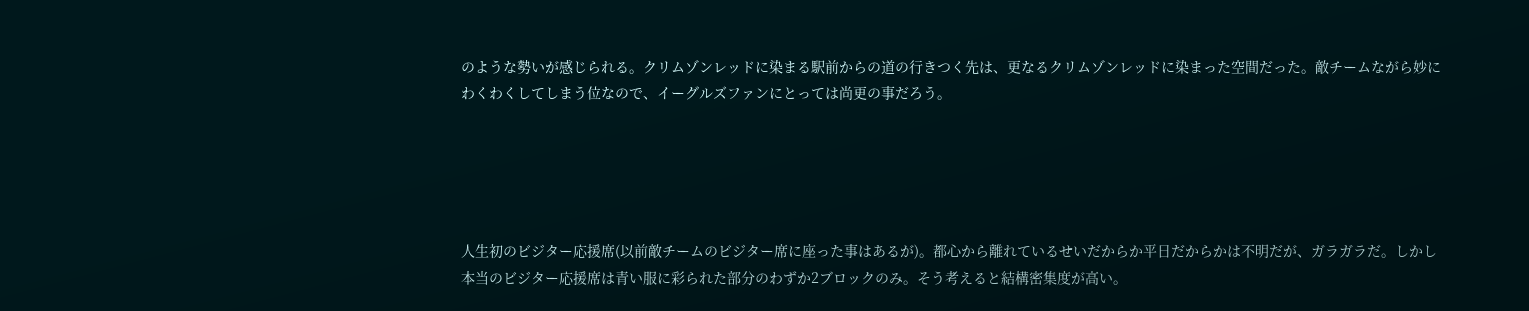のような勢いが感じられる。クリムゾンレッドに染まる駅前からの道の行きつく先は、更なるクリムゾンレッドに染まった空間だった。敵チームながら妙にわくわくしてしまう位なので、イーグルズファンにとっては尚更の事だろう。





人生初のビジター応援席(以前敵チームのビジター席に座った事はあるが)。都心から離れているせいだからか平日だからかは不明だが、ガラガラだ。しかし本当のビジター応援席は青い服に彩られた部分のわずか2ブロックのみ。そう考えると結構密集度が高い。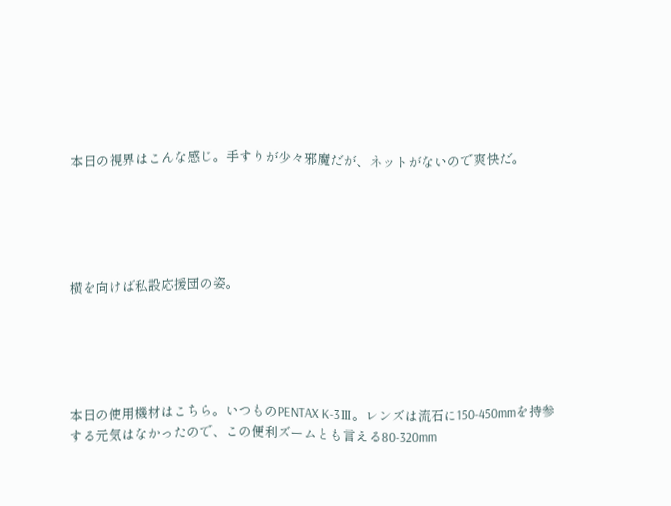本日の視界はこんな感じ。手すりが少々邪魔だが、ネットがないので爽快だ。





横を向けば私設応援団の姿。





本日の使用機材はこちら。いつものPENTAX K-3Ⅲ。レンズは流石に150-450mmを持参する元気はなかったので、この便利ズームとも言える80-320mm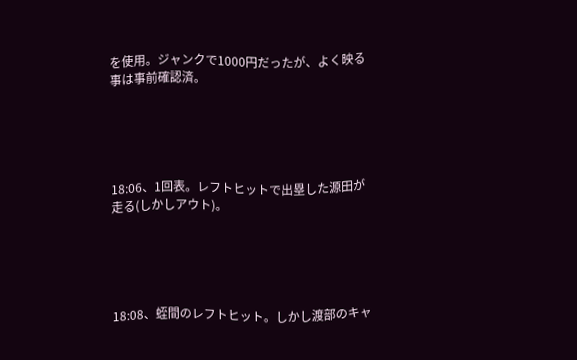を使用。ジャンクで1000円だったが、よく映る事は事前確認済。





18:06、1回表。レフトヒットで出塁した源田が走る(しかしアウト)。





18:08、蛭間のレフトヒット。しかし渡部のキャ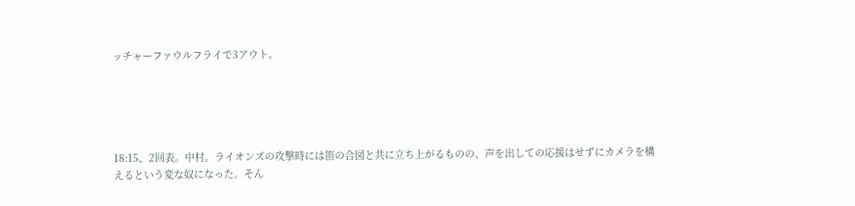ッチャーファウルフライで3アウト。





18:15、2回表。中村。ライオンズの攻撃時には笛の合図と共に立ち上がるものの、声を出しての応援はせずにカメラを構えるという変な奴になった。そん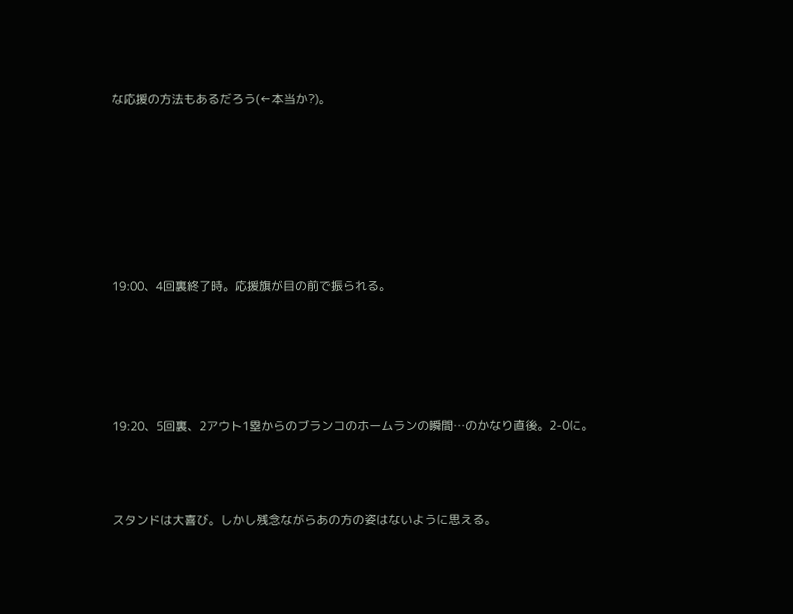な応援の方法もあるだろう(←本当か?)。







19:00、4回裏終了時。応援旗が目の前で振られる。





19:20、5回裏、2アウト1塁からのブランコのホームランの瞬間…のかなり直後。2-0に。



スタンドは大喜び。しかし残念ながらあの方の姿はないように思える。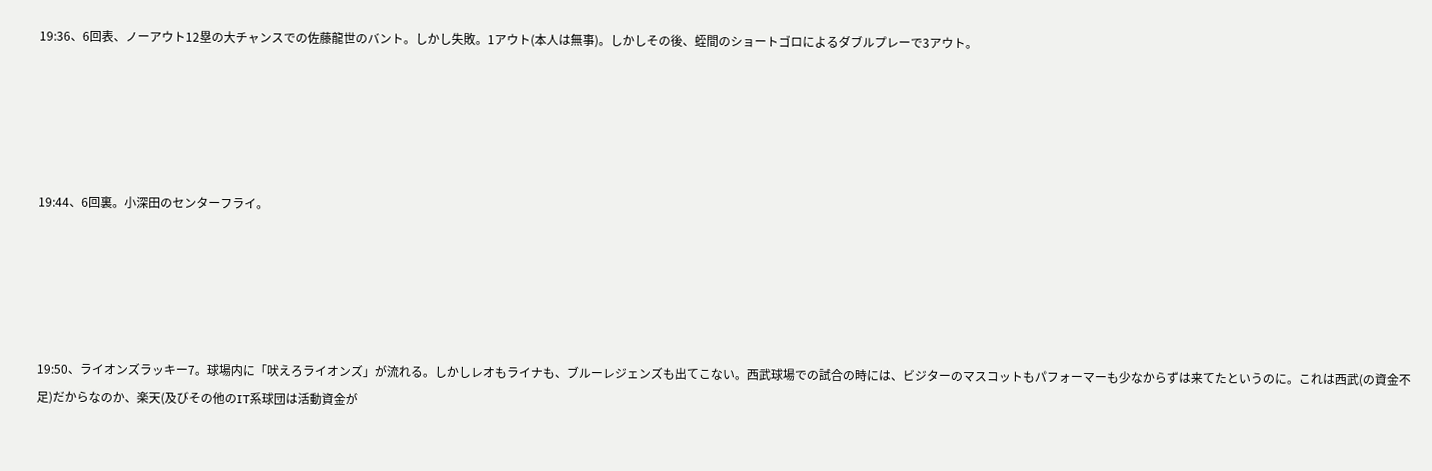19:36、6回表、ノーアウト12塁の大チャンスでの佐藤龍世のバント。しかし失敗。1アウト(本人は無事)。しかしその後、蛭間のショートゴロによるダブルプレーで3アウト。





19:44、6回裏。小深田のセンターフライ。





19:50、ライオンズラッキー7。球場内に「吠えろライオンズ」が流れる。しかしレオもライナも、ブルーレジェンズも出てこない。西武球場での試合の時には、ビジターのマスコットもパフォーマーも少なからずは来てたというのに。これは西武(の資金不足)だからなのか、楽天(及びその他のIT系球団は活動資金が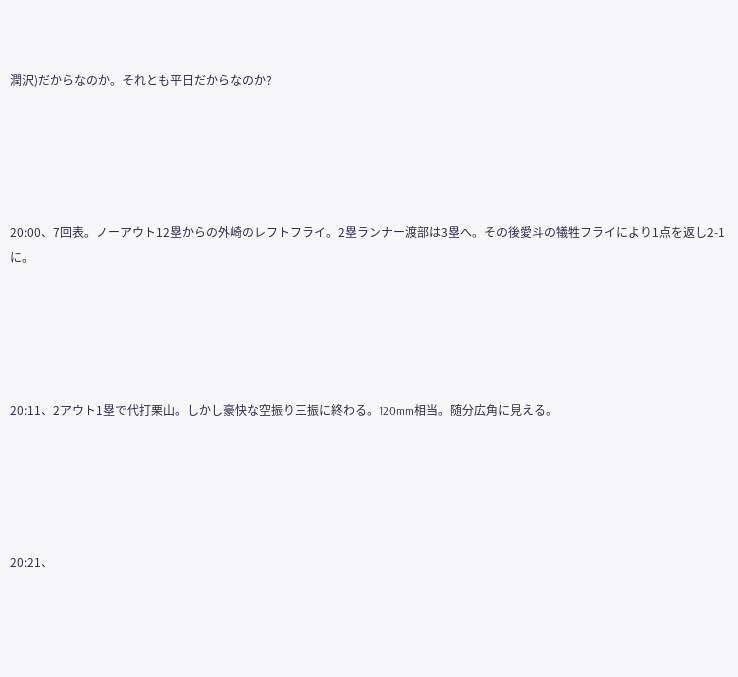潤沢)だからなのか。それとも平日だからなのか?





20:00、7回表。ノーアウト12塁からの外崎のレフトフライ。2塁ランナー渡部は3塁へ。その後愛斗の犠牲フライにより1点を返し2-1に。





20:11、2アウト1塁で代打栗山。しかし豪快な空振り三振に終わる。120mm相当。随分広角に見える。





20:21、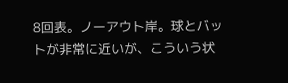8回表。ノーアウト岸。球とバットが非常に近いが、こういう状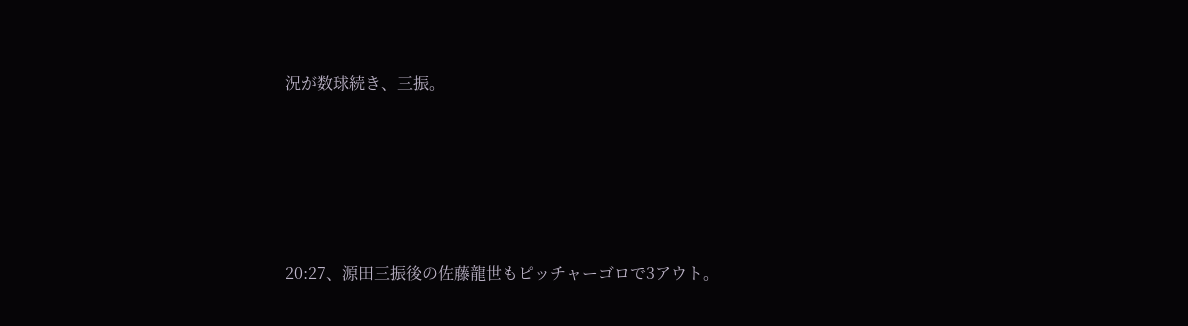況が数球続き、三振。





20:27、源田三振後の佐藤龍世もピッチャーゴロで3アウト。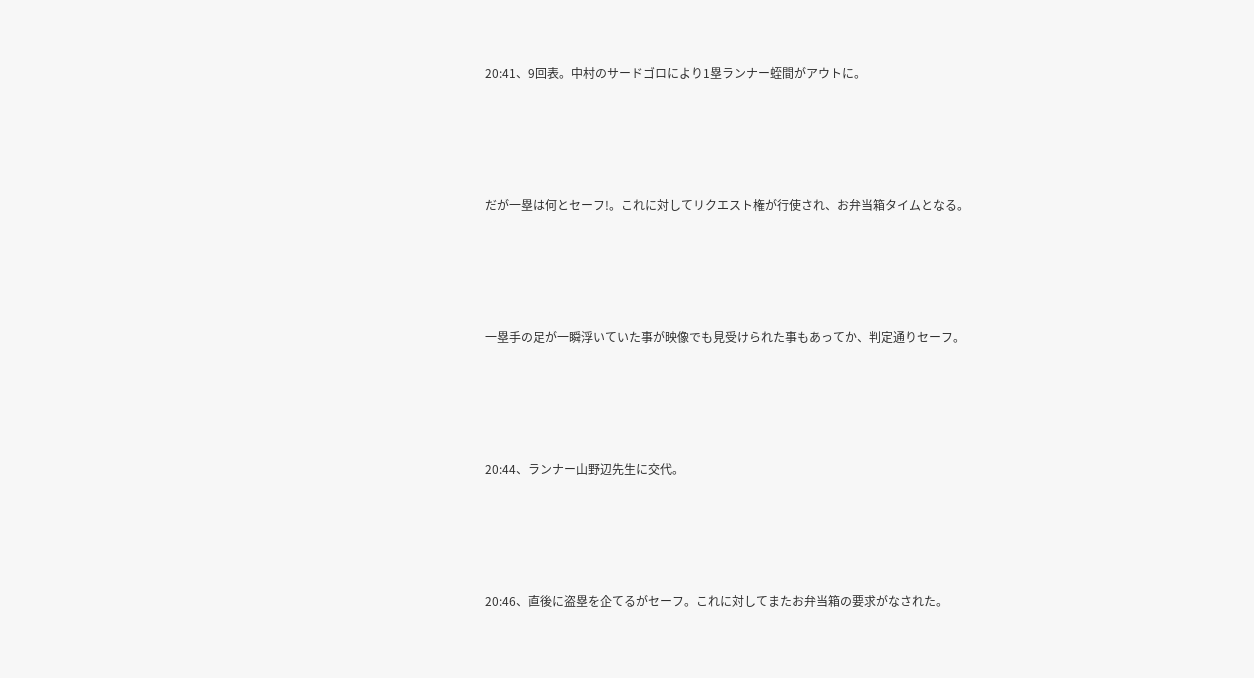20:41、9回表。中村のサードゴロにより1塁ランナー蛭間がアウトに。





だが一塁は何とセーフ!。これに対してリクエスト権が行使され、お弁当箱タイムとなる。





一塁手の足が一瞬浮いていた事が映像でも見受けられた事もあってか、判定通りセーフ。





20:44、ランナー山野辺先生に交代。





20:46、直後に盗塁を企てるがセーフ。これに対してまたお弁当箱の要求がなされた。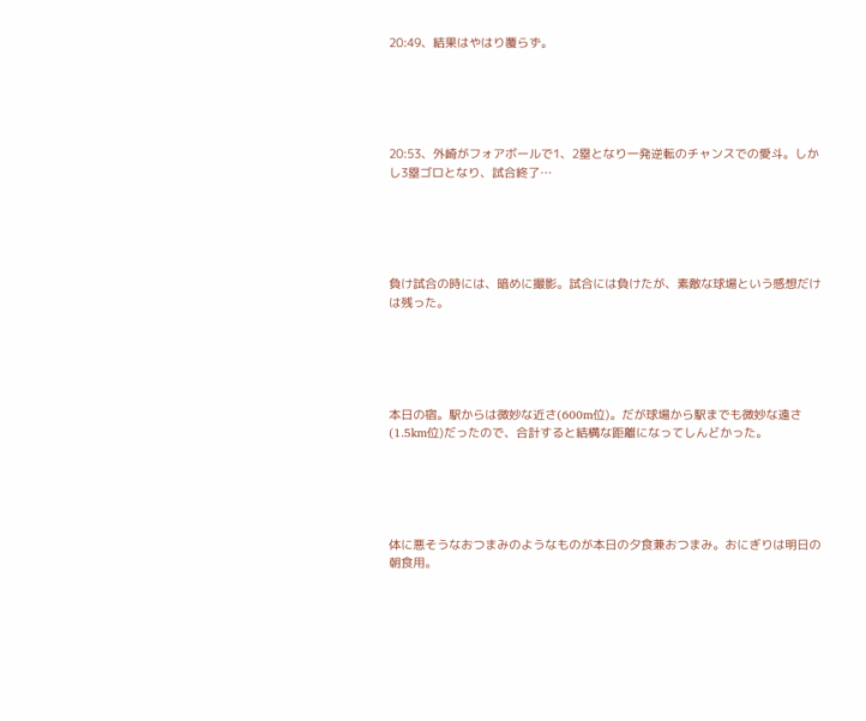20:49、結果はやはり覆らず。





20:53、外崎がフォアボールで1、2塁となり一発逆転のチャンスでの愛斗。しかし3塁ゴロとなり、試合終了…





負け試合の時には、暗めに撮影。試合には負けたが、素敵な球場という感想だけは残った。





本日の宿。駅からは微妙な近さ(600m位)。だが球場から駅までも微妙な遠さ(1.5km位)だったので、合計すると結構な距離になってしんどかった。





体に悪そうなおつまみのようなものが本日の夕食兼おつまみ。おにぎりは明日の朝食用。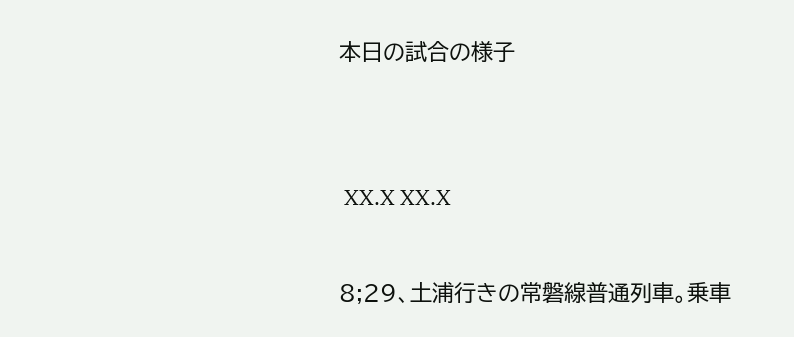本日の試合の様子





 XX.X XX.X



8;29、土浦行きの常磐線普通列車。乗車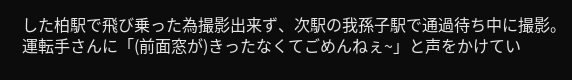した柏駅で飛び乗った為撮影出来ず、次駅の我孫子駅で通過待ち中に撮影。運転手さんに「(前面窓が)きったなくてごめんねぇ~」と声をかけてい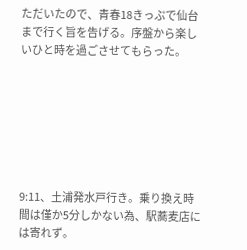ただいたので、青春18きっぷで仙台まで行く旨を告げる。序盤から楽しいひと時を過ごさせてもらった。







9:11、土浦発水戸行き。乗り換え時間は僅か5分しかない為、駅蕎麦店には寄れず。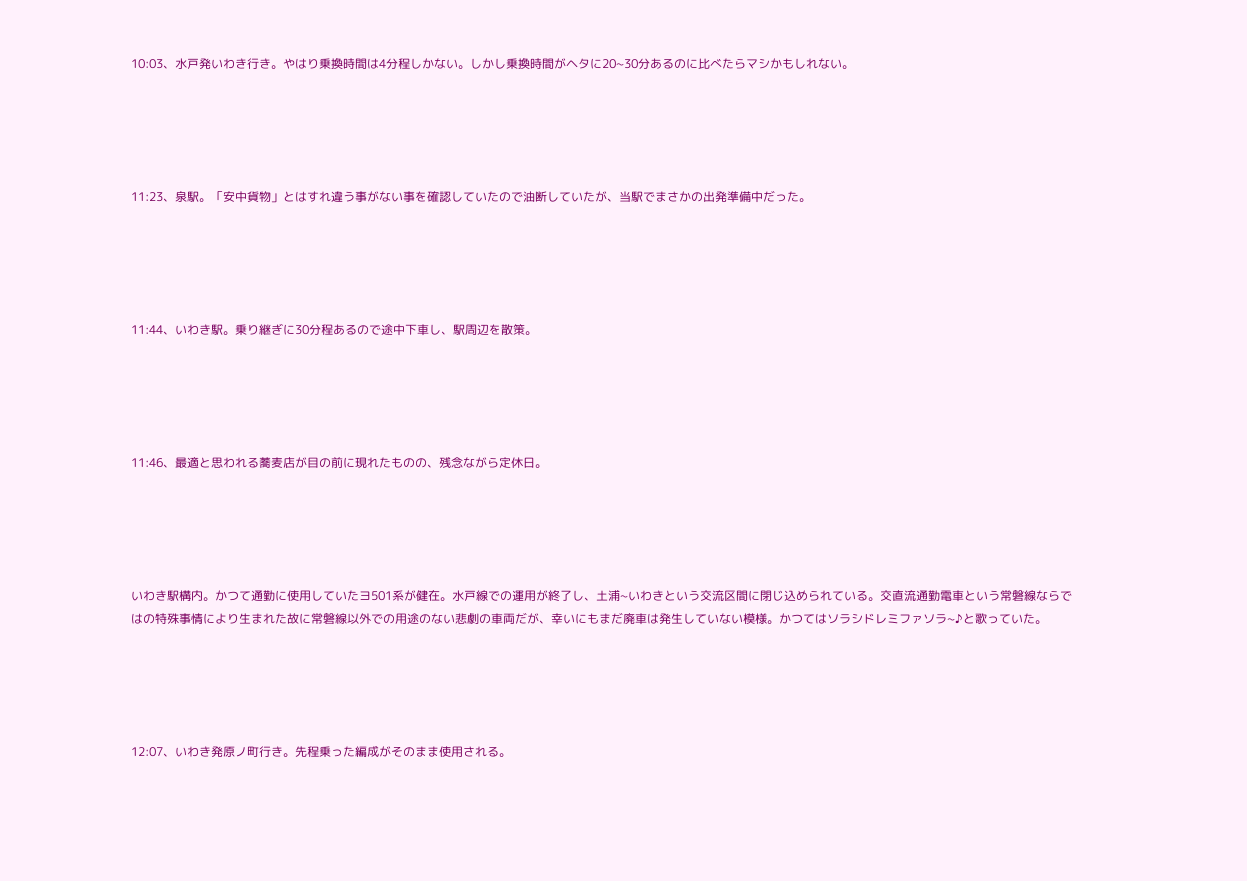10:03、水戸発いわき行き。やはり乗換時間は4分程しかない。しかし乗換時間がヘタに20~30分あるのに比べたらマシかもしれない。





11:23、泉駅。「安中貨物」とはすれ違う事がない事を確認していたので油断していたが、当駅でまさかの出発準備中だった。





11:44、いわき駅。乗り継ぎに30分程あるので途中下車し、駅周辺を散策。





11:46、最適と思われる蕎麦店が目の前に現れたものの、残念ながら定休日。





いわき駅構内。かつて通勤に使用していたヨ501系が健在。水戸線での運用が終了し、土浦~いわきという交流区間に閉じ込められている。交直流通勤電車という常磐線ならではの特殊事情により生まれた故に常磐線以外での用途のない悲劇の車両だが、幸いにもまだ廃車は発生していない模様。かつてはソラシドレミファソラ~♪と歌っていた。





12:07、いわき発原ノ町行き。先程乗った編成がそのまま使用される。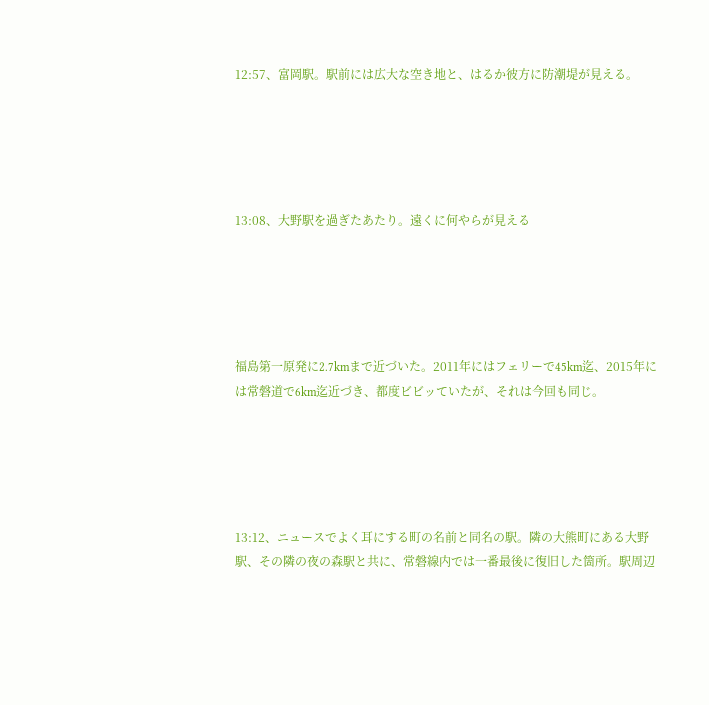12:57、富岡駅。駅前には広大な空き地と、はるか彼方に防潮堤が見える。





13:08、大野駅を過ぎたあたり。遠くに何やらが見える





福島第一原発に2.7kmまで近づいた。2011年にはフェリーで45km迄、2015年には常磐道で6km迄近づき、都度ビビッていたが、それは今回も同じ。





13:12、ニュースでよく耳にする町の名前と同名の駅。隣の大熊町にある大野駅、その隣の夜の森駅と共に、常磐線内では一番最後に復旧した箇所。駅周辺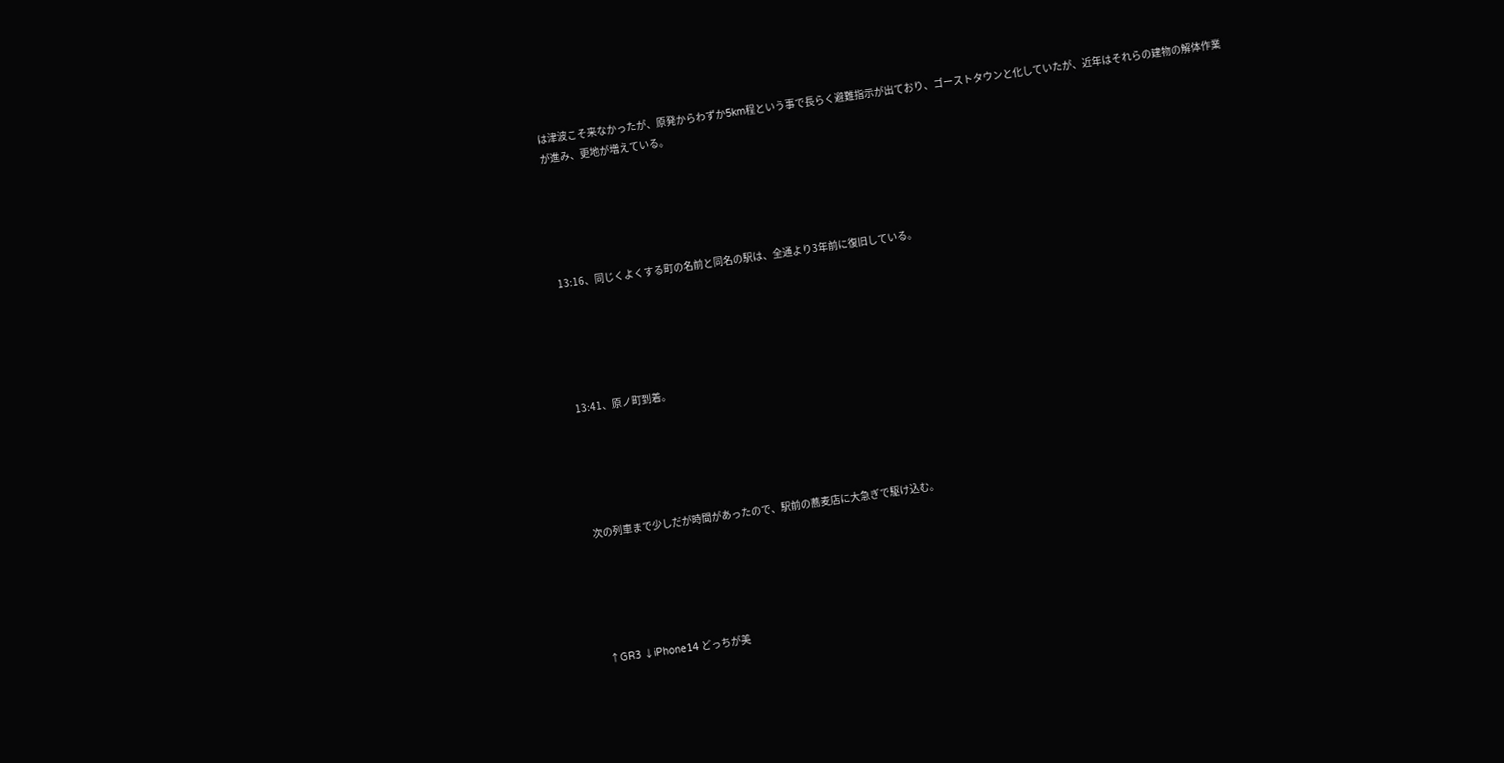は津波こそ来なかったが、原発からわずか5km程という事で長らく避難指示が出ており、ゴーストタウンと化していたが、近年はそれらの建物の解体作業が進み、更地が増えている。





13:16、同じくよくする町の名前と同名の駅は、全通より3年前に復旧している。





13:41、原ノ町到着。





次の列車まで少しだが時間があったので、駅前の蕎麦店に大急ぎで駆け込む。





↑GR3 ↓iPhone14 どっちが美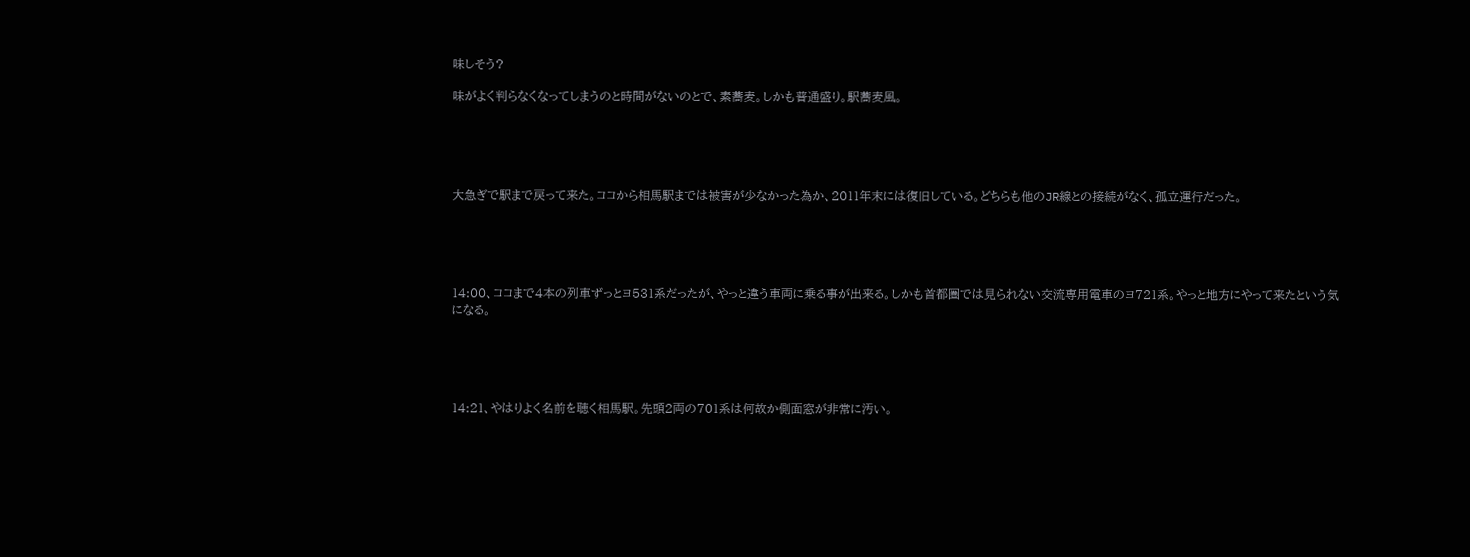味しそう?

味がよく判らなくなってしまうのと時間がないのとで、素蕎麦。しかも普通盛り。駅蕎麦風。





大急ぎで駅まで戻って来た。ココから相馬駅までは被害が少なかった為か、2011年末には復旧している。どちらも他のJR線との接続がなく、孤立運行だった。





14:00、ココまで4本の列車ずっとヨ531系だったが、やっと違う車両に乗る事が出来る。しかも首都圏では見られない交流専用電車のヨ721系。やっと地方にやって来たという気になる。





14:21、やはりよく名前を聴く相馬駅。先頭2両の701系は何故か側面窓が非常に汚い。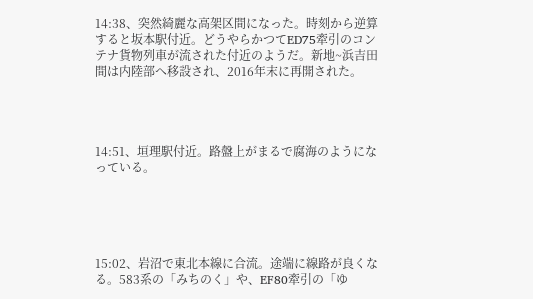14:38、突然綺麗な高架区間になった。時刻から逆算すると坂本駅付近。どうやらかつてED75牽引のコンテナ貨物列車が流された付近のようだ。新地~浜吉田間は内陸部へ移設され、2016年末に再開された。




14:51、垣理駅付近。路盤上がまるで腐海のようになっている。





15:02、岩沼で東北本線に合流。途端に線路が良くなる。583系の「みちのく」や、EF80牽引の「ゆ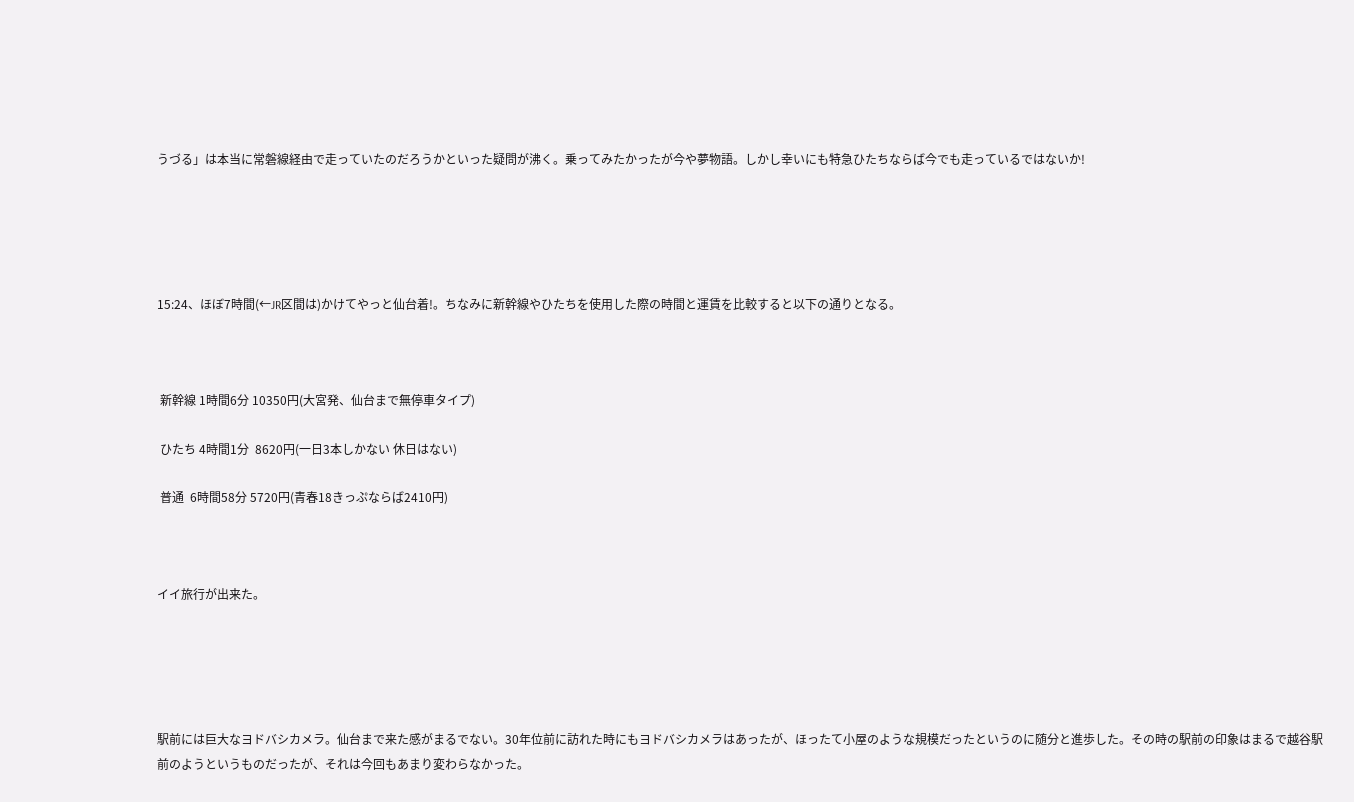うづる」は本当に常磐線経由で走っていたのだろうかといった疑問が沸く。乗ってみたかったが今や夢物語。しかし幸いにも特急ひたちならば今でも走っているではないか!





15:24、ほぼ7時間(←JR区間は)かけてやっと仙台着!。ちなみに新幹線やひたちを使用した際の時間と運賃を比較すると以下の通りとなる。



 新幹線 1時間6分 10350円(大宮発、仙台まで無停車タイプ)

 ひたち 4時間1分  8620円(一日3本しかない 休日はない)

 普通  6時間58分 5720円(青春18きっぷならば2410円)



イイ旅行が出来た。





駅前には巨大なヨドバシカメラ。仙台まで来た感がまるでない。30年位前に訪れた時にもヨドバシカメラはあったが、ほったて小屋のような規模だったというのに随分と進歩した。その時の駅前の印象はまるで越谷駅前のようというものだったが、それは今回もあまり変わらなかった。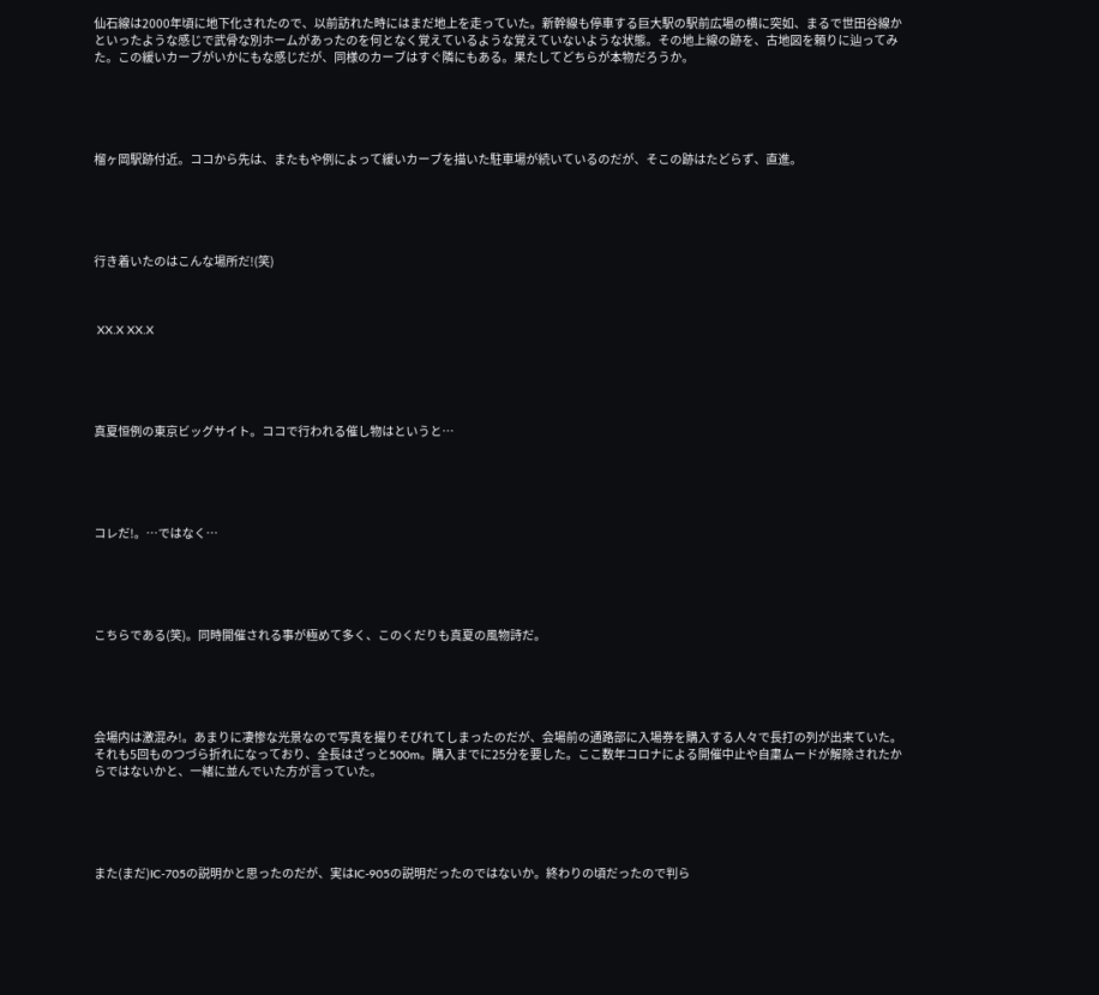仙石線は2000年頃に地下化されたので、以前訪れた時にはまだ地上を走っていた。新幹線も停車する巨大駅の駅前広場の横に突如、まるで世田谷線かといったような感じで武骨な別ホームがあったのを何となく覚えているような覚えていないような状態。その地上線の跡を、古地図を頼りに辿ってみた。この緩いカーブがいかにもな感じだが、同様のカーブはすぐ隣にもある。果たしてどちらが本物だろうか。





榴ヶ岡駅跡付近。ココから先は、またもや例によって緩いカーブを描いた駐車場が続いているのだが、そこの跡はたどらず、直進。





行き着いたのはこんな場所だ!(笑)



 XX.X XX.X





真夏恒例の東京ビッグサイト。ココで行われる催し物はというと…





コレだ!。…ではなく…





こちらである(笑)。同時開催される事が極めて多く、このくだりも真夏の風物詩だ。





会場内は激混み!。あまりに凄惨な光景なので写真を撮りそびれてしまったのだが、会場前の通路部に入場券を購入する人々で長打の列が出来ていた。それも5回ものつづら折れになっており、全長はざっと500m。購入までに25分を要した。ここ数年コロナによる開催中止や自粛ムードが解除されたからではないかと、一緒に並んでいた方が言っていた。





また(まだ)IC-705の説明かと思ったのだが、実はIC-905の説明だったのではないか。終わりの頃だったので判ら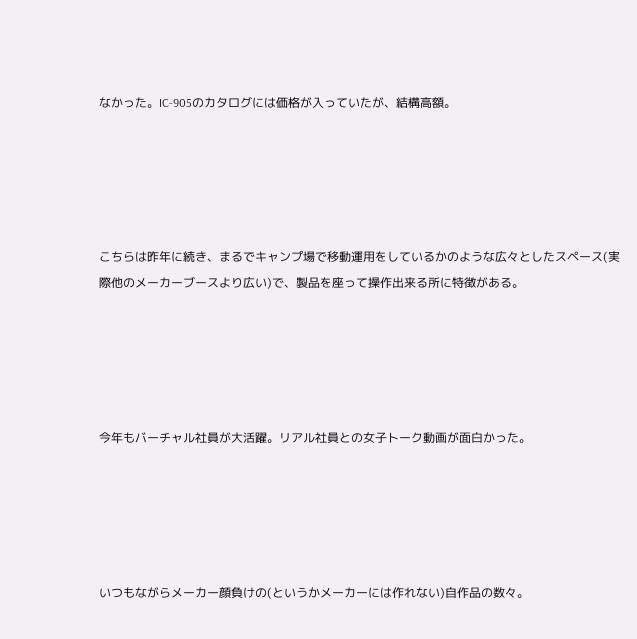なかった。IC-905のカタログには価格が入っていたが、結構高額。





こちらは昨年に続き、まるでキャンプ場で移動運用をしているかのような広々としたスペース(実際他のメーカーブースより広い)で、製品を座って操作出来る所に特徴がある。





今年もバーチャル社員が大活躍。リアル社員との女子トーク動画が面白かった。





いつもながらメーカー顔負けの(というかメーカーには作れない)自作品の数々。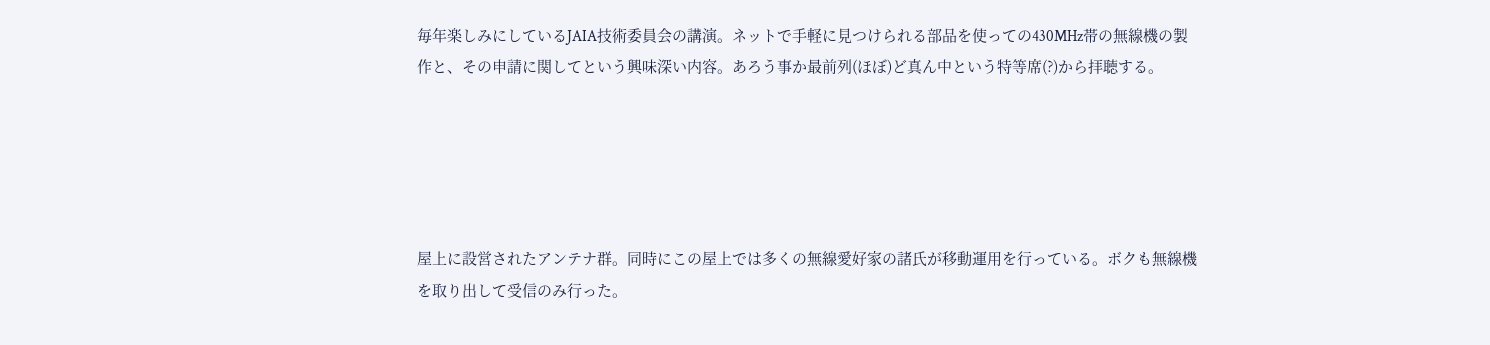毎年楽しみにしているJAIA技術委員会の講演。ネットで手軽に見つけられる部品を使っての430MHz帯の無線機の製作と、その申請に関してという興味深い内容。あろう事か最前列(ほぼ)ど真ん中という特等席(?)から拝聴する。





屋上に設営されたアンテナ群。同時にこの屋上では多くの無線愛好家の諸氏が移動運用を行っている。ボクも無線機を取り出して受信のみ行った。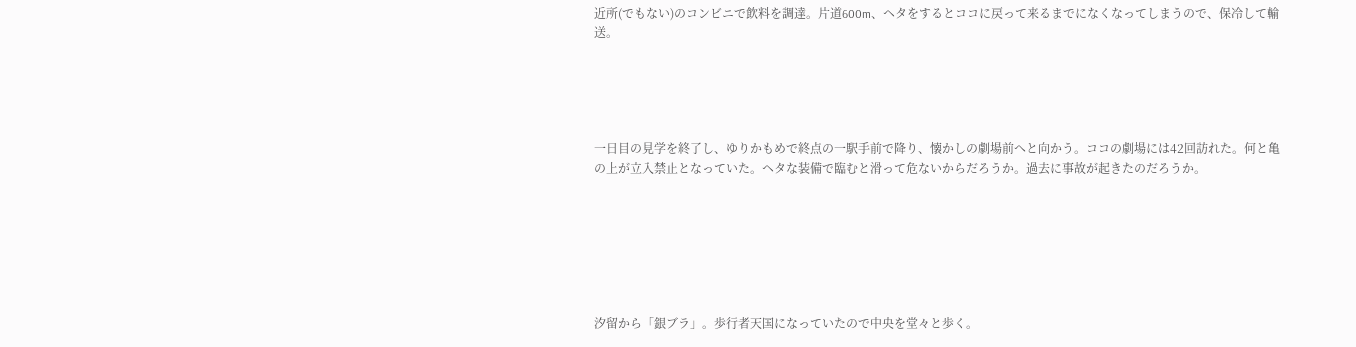近所(でもない)のコンビニで飲料を調達。片道600m、ヘタをするとココに戻って来るまでになくなってしまうので、保冷して輸送。





一日目の見学を終了し、ゆりかもめで終点の一駅手前で降り、懐かしの劇場前へと向かう。ココの劇場には42回訪れた。何と亀の上が立入禁止となっていた。ヘタな装備で臨むと滑って危ないからだろうか。過去に事故が起きたのだろうか。







汐留から「銀ブラ」。歩行者天国になっていたので中央を堂々と歩く。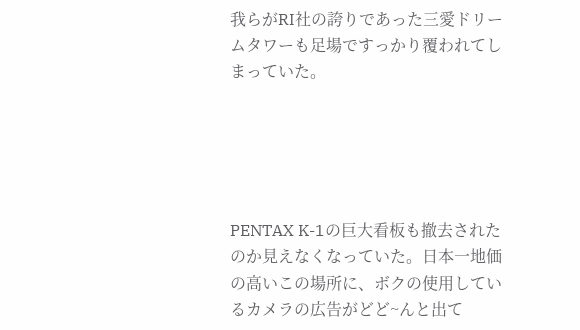我らがRI社の誇りであった三愛ドリームタワーも足場ですっかり覆われてしまっていた。





PENTAX K-1の巨大看板も撤去されたのか見えなくなっていた。日本一地価の高いこの場所に、ボクの使用しているカメラの広告がどど~んと出て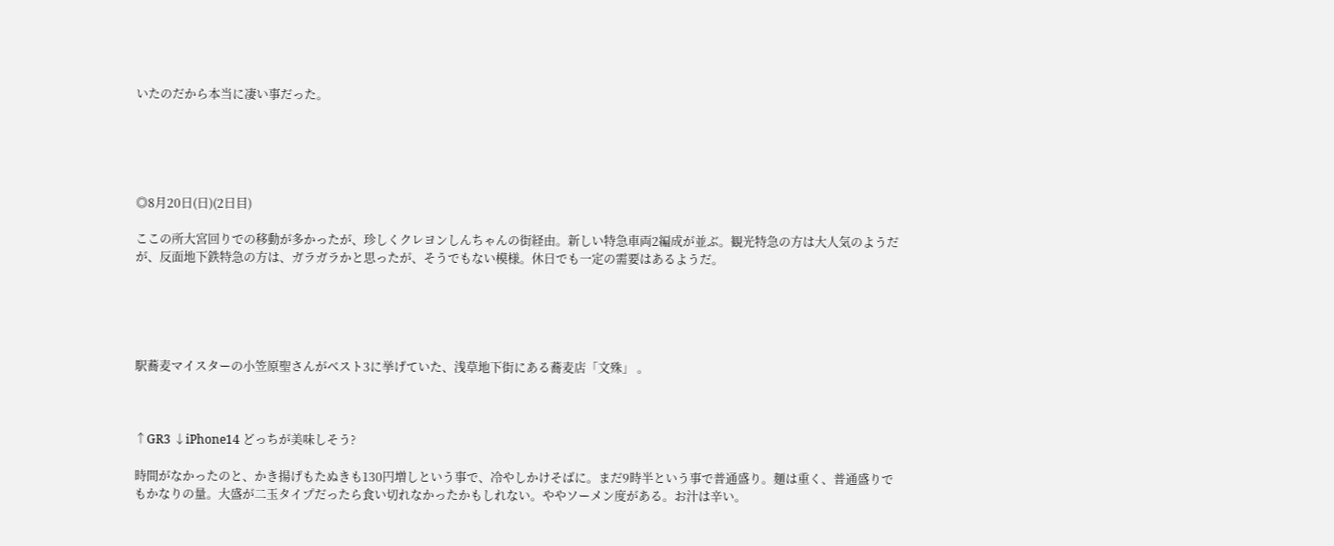いたのだから本当に凄い事だった。





◎8月20日(日)(2日目)

ここの所大宮回りでの移動が多かったが、珍しくクレヨンしんちゃんの街経由。新しい特急車両2編成が並ぶ。観光特急の方は大人気のようだが、反面地下鉄特急の方は、ガラガラかと思ったが、そうでもない模様。休日でも一定の需要はあるようだ。





駅蕎麦マイスターの小笠原聖さんがベスト3に挙げていた、浅草地下街にある蕎麦店「文殊」 。



↑GR3 ↓iPhone14 どっちが美味しそう?

時間がなかったのと、かき揚げもたぬきも130円増しという事で、冷やしかけそばに。まだ9時半という事で普通盛り。麺は重く、普通盛りでもかなりの量。大盛が二玉タイプだったら食い切れなかったかもしれない。ややソーメン度がある。お汁は辛い。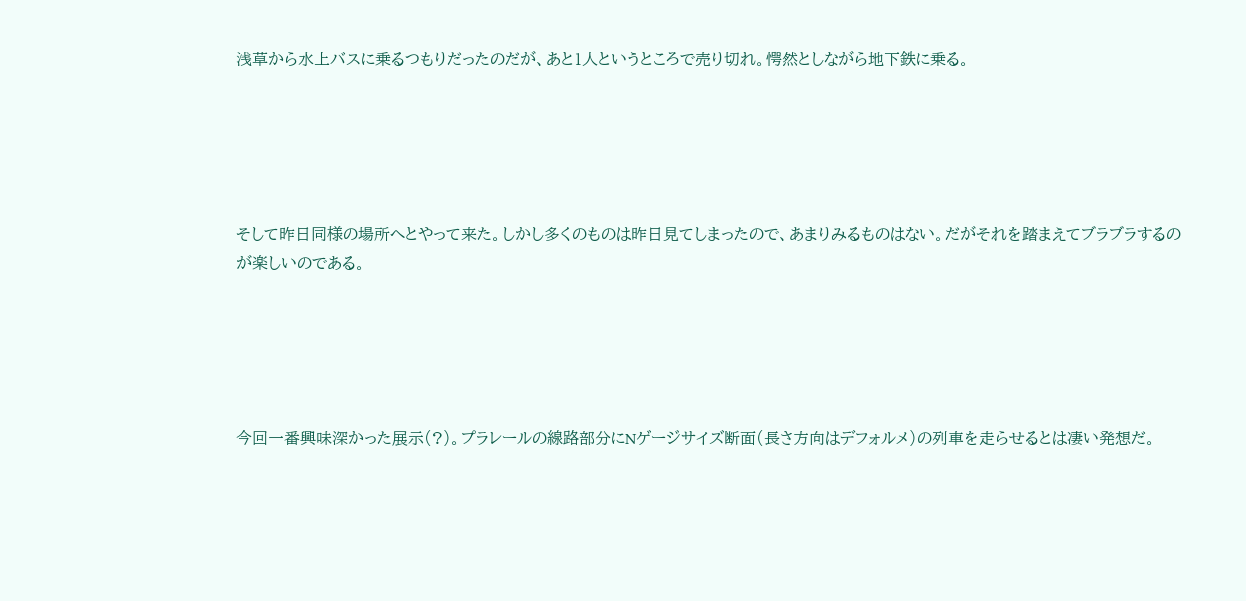浅草から水上バスに乗るつもりだったのだが、あと1人というところで売り切れ。愕然としながら地下鉄に乗る。





そして昨日同様の場所へとやって来た。しかし多くのものは昨日見てしまったので、あまりみるものはない。だがそれを踏まえてブラブラするのが楽しいのである。





今回一番興味深かった展示(?)。プラレールの線路部分にNゲージサイズ断面(長さ方向はデフォルメ)の列車を走らせるとは凄い発想だ。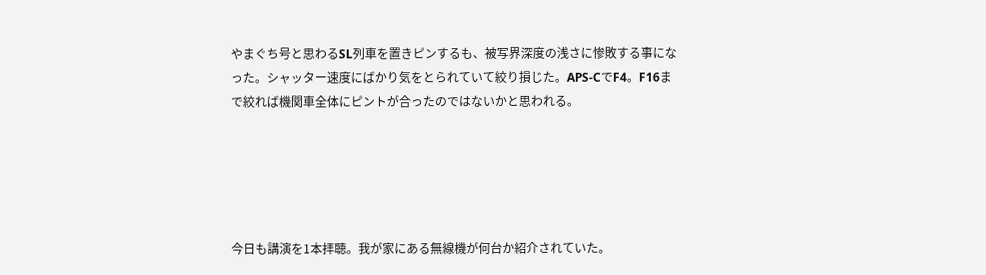やまぐち号と思わるSL列車を置きピンするも、被写界深度の浅さに惨敗する事になった。シャッター速度にばかり気をとられていて絞り損じた。APS-CでF4。F16まで絞れば機関車全体にピントが合ったのではないかと思われる。





今日も講演を1本拝聴。我が家にある無線機が何台か紹介されていた。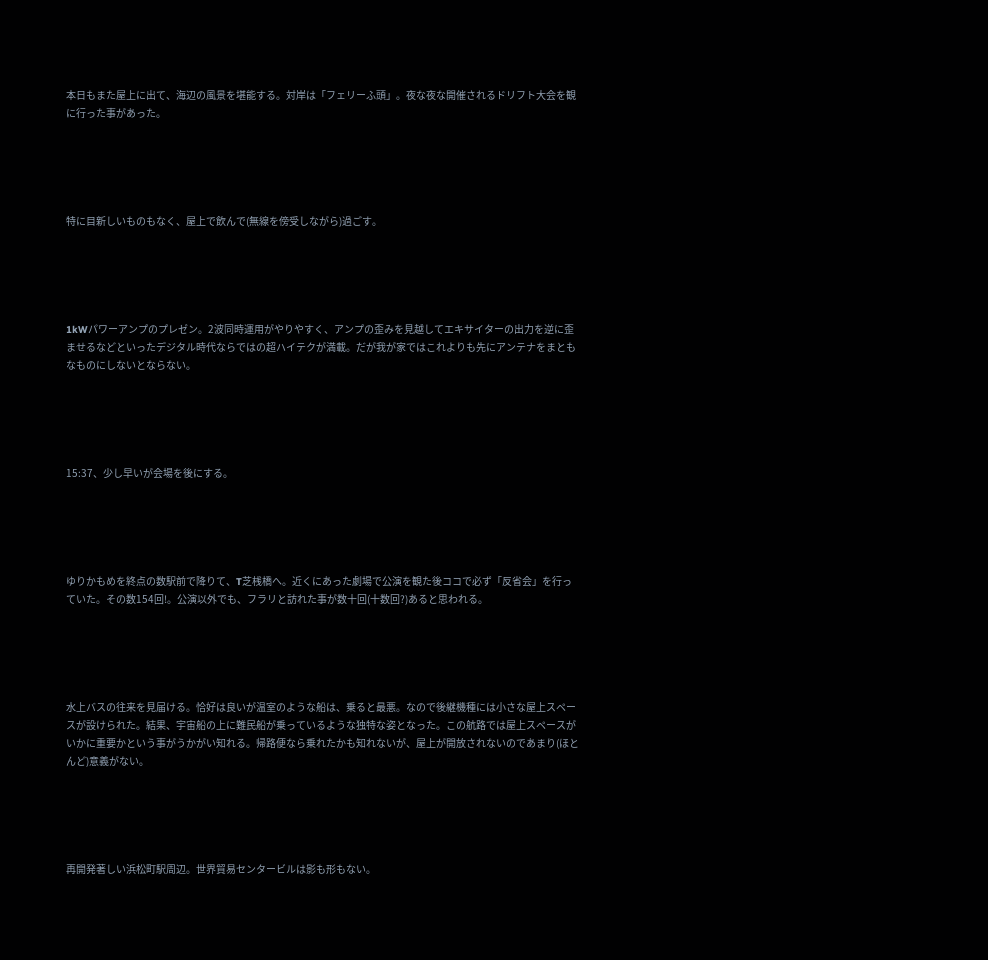本日もまた屋上に出て、海辺の風景を堪能する。対岸は「フェリーふ頭」。夜な夜な開催されるドリフト大会を観に行った事があった。





特に目新しいものもなく、屋上で飲んで(無線を傍受しながら)過ごす。





1kWパワーアンプのプレゼン。2波同時運用がやりやすく、アンプの歪みを見越してエキサイターの出力を逆に歪ませるなどといったデジタル時代ならではの超ハイテクが満載。だが我が家ではこれよりも先にアンテナをまともなものにしないとならない。





15:37、少し早いが会場を後にする。





ゆりかもめを終点の数駅前で降りて、T芝桟橋へ。近くにあった劇場で公演を観た後ココで必ず「反省会」を行っていた。その数154回!。公演以外でも、フラリと訪れた事が数十回(十数回?)あると思われる。





水上バスの往来を見届ける。恰好は良いが温室のような船は、乗ると最悪。なので後継機種には小さな屋上スペースが設けられた。結果、宇宙船の上に難民船が乗っているような独特な姿となった。この航路では屋上スペースがいかに重要かという事がうかがい知れる。帰路便なら乗れたかも知れないが、屋上が開放されないのであまり(ほとんど)意義がない。





再開発著しい浜松町駅周辺。世界貿易センタービルは影も形もない。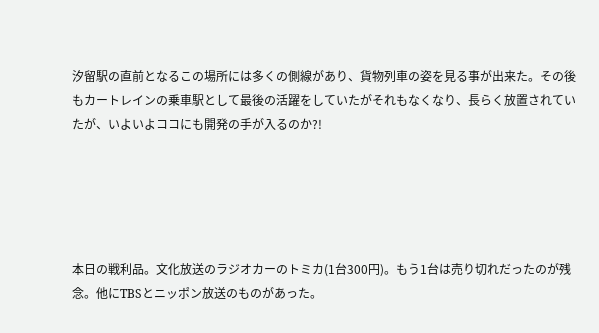汐留駅の直前となるこの場所には多くの側線があり、貨物列車の姿を見る事が出来た。その後もカートレインの乗車駅として最後の活躍をしていたがそれもなくなり、長らく放置されていたが、いよいよココにも開発の手が入るのか?!





本日の戦利品。文化放送のラジオカーのトミカ(1台300円)。もう1台は売り切れだったのが残念。他にTBSとニッポン放送のものがあった。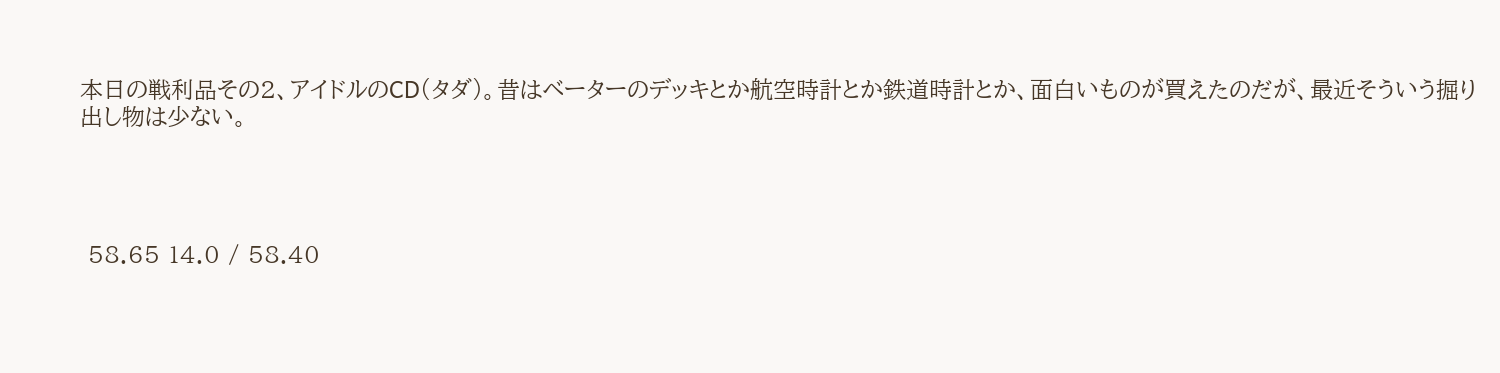本日の戦利品その2、アイドルのCD(タダ)。昔はベーターのデッキとか航空時計とか鉄道時計とか、面白いものが買えたのだが、最近そういう掘り出し物は少ない。




 58.65 14.0 / 58.40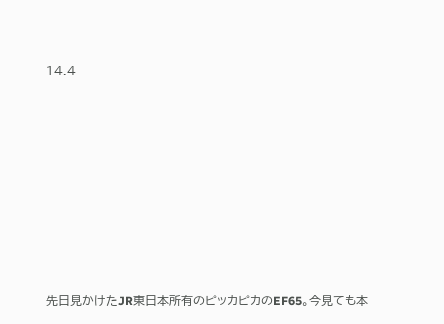14.4











先日見かけたJR東日本所有のピッカピカのEF65。今見ても本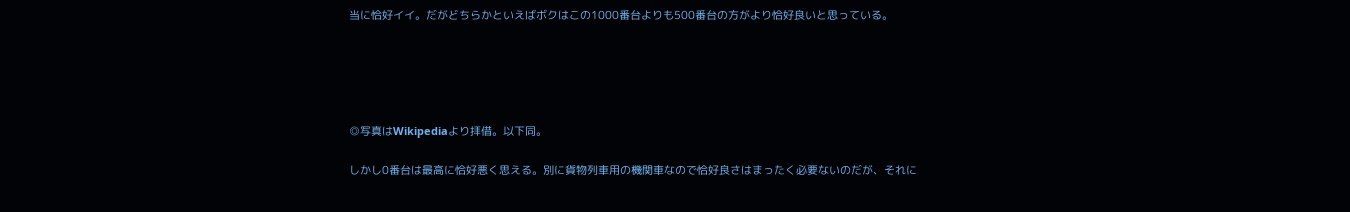当に恰好イイ。だがどちらかといえばボクはこの1000番台よりも500番台の方がより恰好良いと思っている。





◎写真はWikipediaより拝借。以下同。

しかし0番台は最高に恰好悪く思える。別に貨物列車用の機関車なので恰好良さはまったく必要ないのだが、それに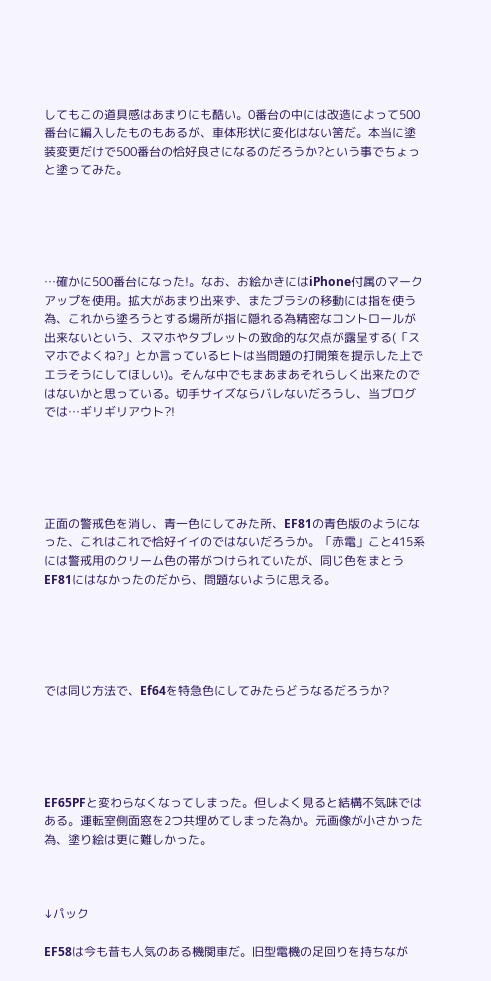してもこの道具感はあまりにも酷い。0番台の中には改造によって500番台に編入したものもあるが、車体形状に変化はない筈だ。本当に塗装変更だけで500番台の恰好良さになるのだろうか?という事でちょっと塗ってみた。





…確かに500番台になった!。なお、お絵かきにはiPhone付属のマークアップを使用。拡大があまり出来ず、またブラシの移動には指を使う為、これから塗ろうとする場所が指に隠れる為精密なコントロールが出来ないという、スマホやタブレットの致命的な欠点が露呈する(「スマホでよくね?」とか言っているヒトは当問題の打開策を提示した上でエラそうにしてほしい)。そんな中でもまあまあそれらしく出来たのではないかと思っている。切手サイズならバレないだろうし、当ブログでは…ギリギリアウト?!





正面の警戒色を消し、青一色にしてみた所、EF81の青色版のようになった、これはこれで恰好イイのではないだろうか。「赤電」こと415系には警戒用のクリーム色の帯がつけられていたが、同じ色をまとうEF81にはなかったのだから、問題ないように思える。





では同じ方法で、Ef64を特急色にしてみたらどうなるだろうか?





EF65PFと変わらなくなってしまった。但しよく見ると結構不気味ではある。運転室側面窓を2つ共埋めてしまった為か。元画像が小さかった為、塗り絵は更に難しかった。



↓パック

EF58は今も昔も人気のある機関車だ。旧型電機の足回りを持ちなが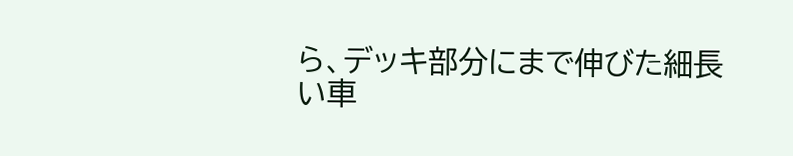ら、デッキ部分にまで伸びた細長い車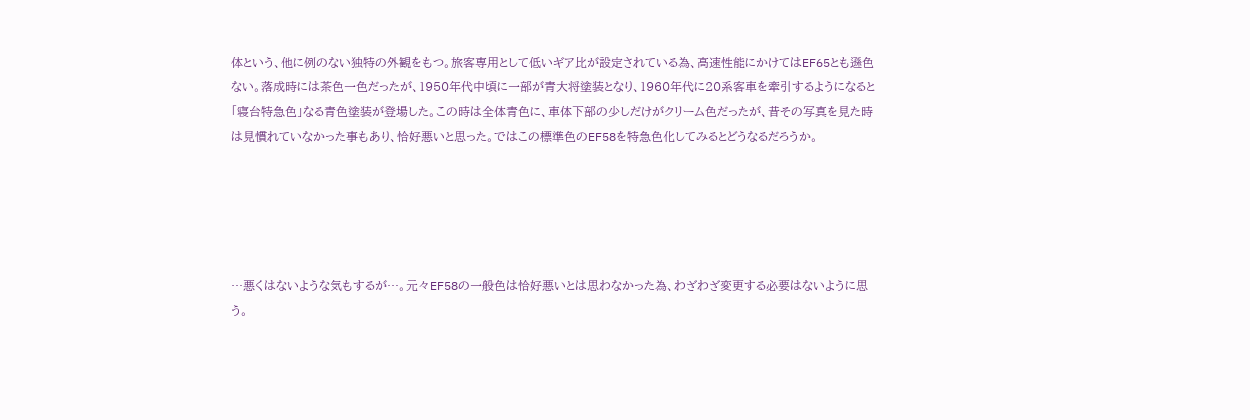体という、他に例のない独特の外観をもつ。旅客専用として低いギア比が設定されている為、高速性能にかけてはEF65とも遜色ない。落成時には茶色一色だったが、1950年代中頃に一部が青大将塗装となり、1960年代に20系客車を牽引するようになると「寝台特急色」なる青色塗装が登場した。この時は全体青色に、車体下部の少しだけがクリーム色だったが、昔その写真を見た時は見慣れていなかった事もあり、恰好悪いと思った。ではこの標準色のEF58を特急色化してみるとどうなるだろうか。





…悪くはないような気もするが…。元々EF58の一般色は恰好悪いとは思わなかった為、わざわざ変更する必要はないように思う。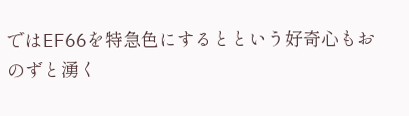ではEF66を特急色にするとという好奇心もおのずと湧く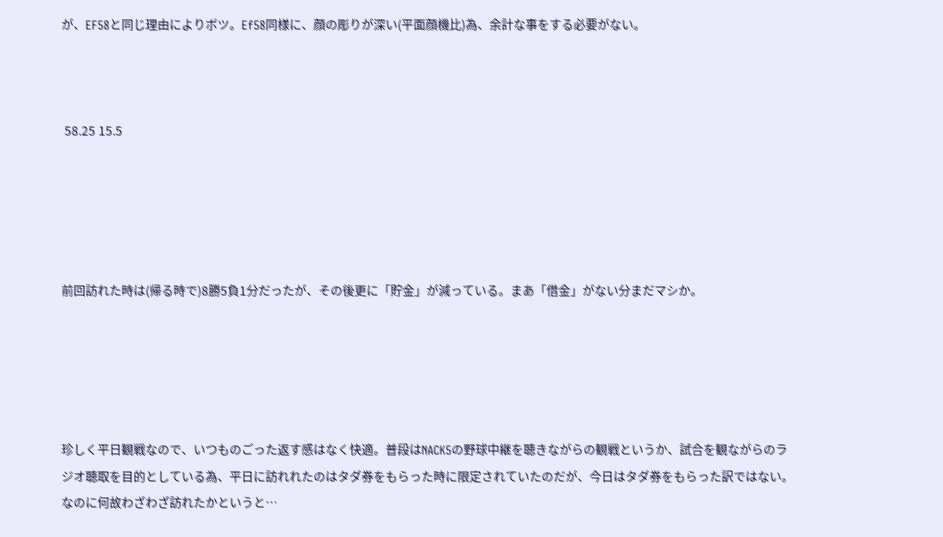が、EF58と同じ理由によりボツ。Ef58同様に、顔の彫りが深い(平面顔機比)為、余計な事をする必要がない。



 58.25 15.5





前回訪れた時は(帰る時で)8勝5負1分だったが、その後更に「貯金」が減っている。まあ「借金」がない分まだマシか。





珍しく平日観戦なので、いつものごった返す感はなく快適。普段はNACK5の野球中継を聴きながらの観戦というか、試合を観ながらのラジオ聴取を目的としている為、平日に訪れれたのはタダ券をもらった時に限定されていたのだが、今日はタダ券をもらった訳ではない。なのに何故わざわざ訪れたかというと…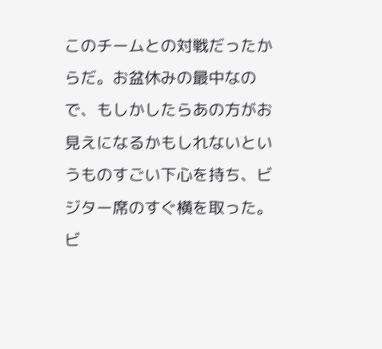このチームとの対戦だったからだ。お盆休みの最中なので、もしかしたらあの方がお見えになるかもしれないというものすごい下心を持ち、ビジター席のすぐ横を取った。ビ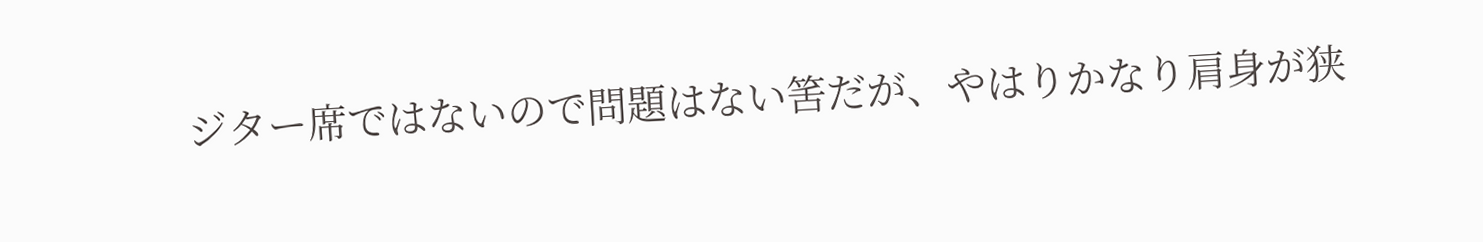ジター席ではないので問題はない筈だが、やはりかなり肩身が狭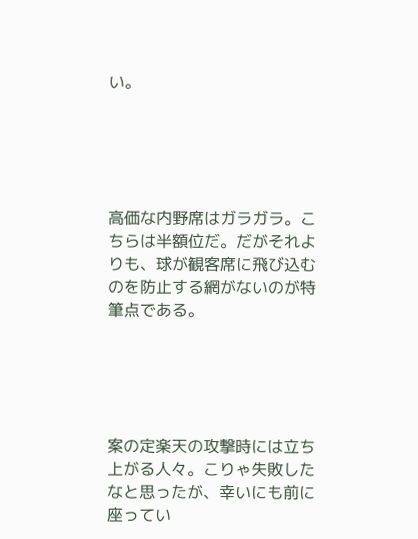い。





高価な内野席はガラガラ。こちらは半額位だ。だがそれよりも、球が観客席に飛び込むのを防止する網がないのが特筆点である。





案の定楽天の攻撃時には立ち上がる人々。こりゃ失敗したなと思ったが、幸いにも前に座ってい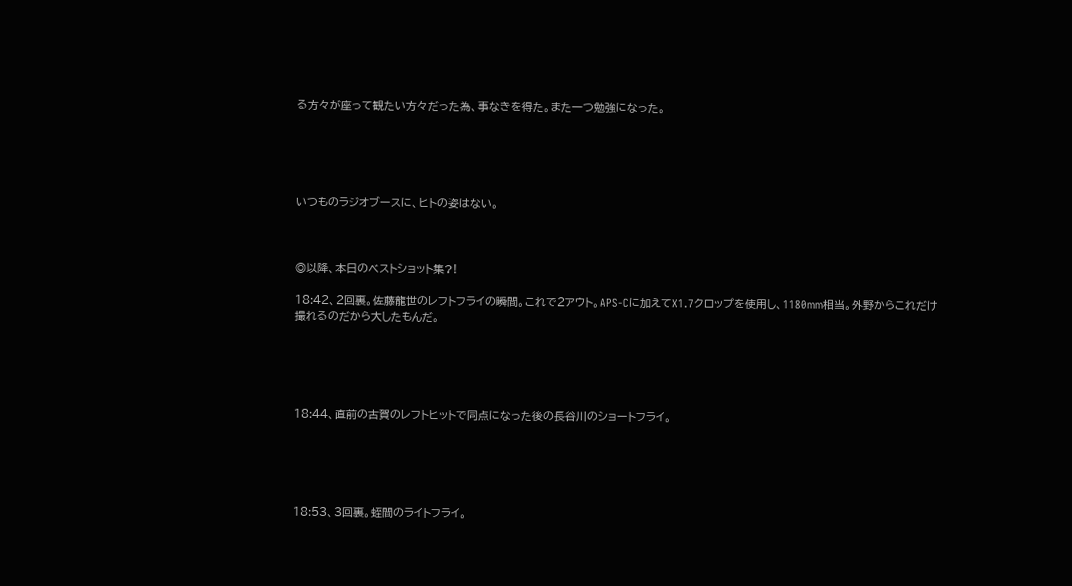る方々が座って観たい方々だった為、事なきを得た。また一つ勉強になった。





いつものラジオブースに、ヒトの姿はない。



◎以降、本日のベストショット集?!

18:42、2回裏。佐藤龍世のレフトフライの瞬間。これで2アウト。APS-Cに加えてX1.7クロップを使用し、1180mm相当。外野からこれだけ撮れるのだから大したもんだ。





18:44、直前の古賀のレフトヒットで同点になった後の長谷川のショートフライ。





18:53、3回裏。蛭間のライトフライ。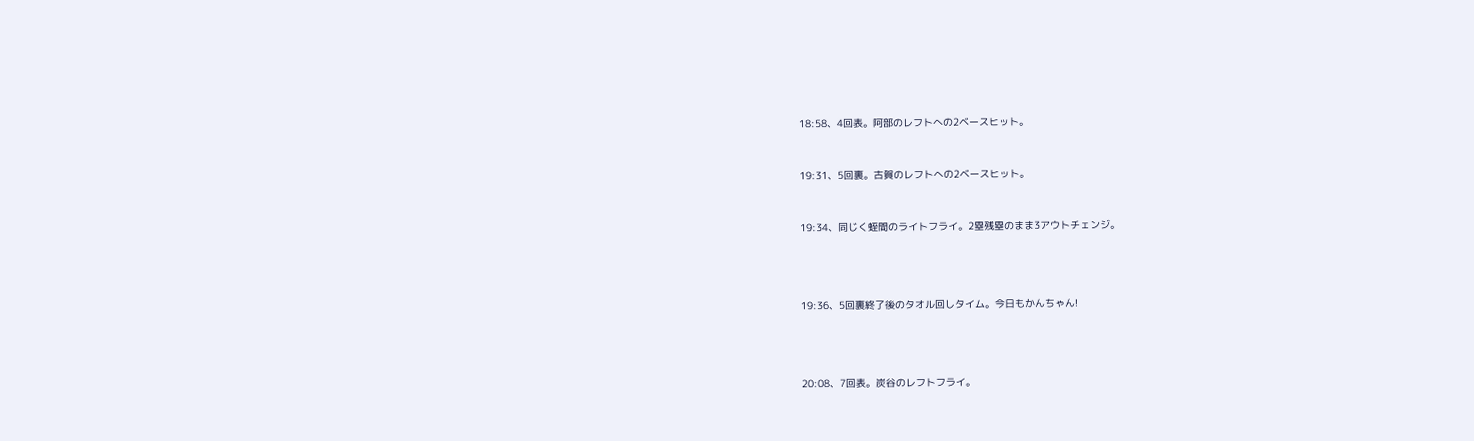18:58、4回表。阿部のレフトへの2ベースヒット。



19:31、5回裏。古賀のレフトへの2ベースヒット。



19:34、同じく蛭間のライトフライ。2塁残塁のまま3アウトチェンジ。





19:36、5回裏終了後のタオル回しタイム。今日もかんちゃん!





20:08、7回表。炭谷のレフトフライ。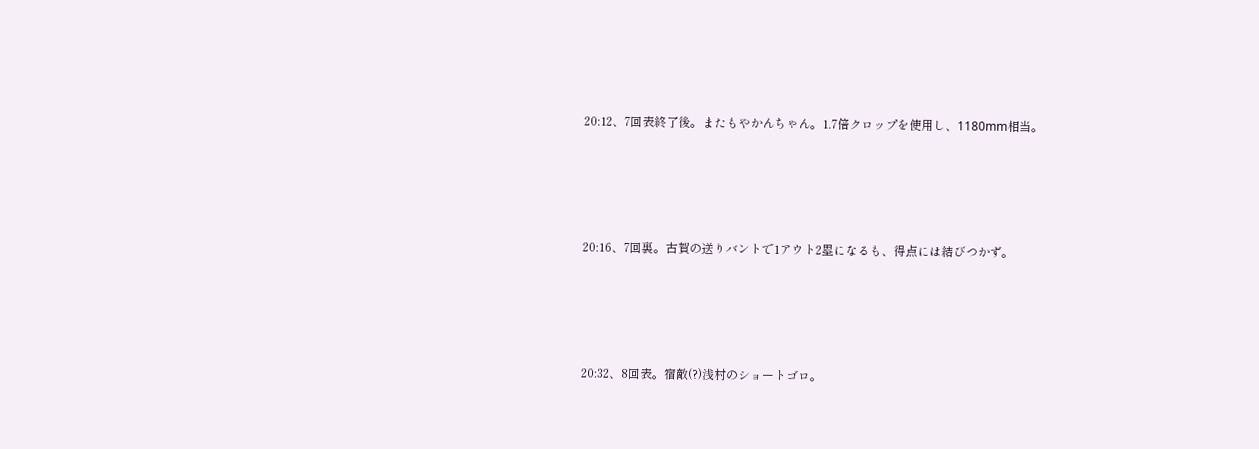20:12、7回表終了後。またもやかんちゃん。1.7倍クロップを使用し、1180mm相当。





20:16、7回裏。古賀の送りバントで1アウト2塁になるも、得点には結びつかず。





20:32、8回表。宿敵(?)浅村のショートゴロ。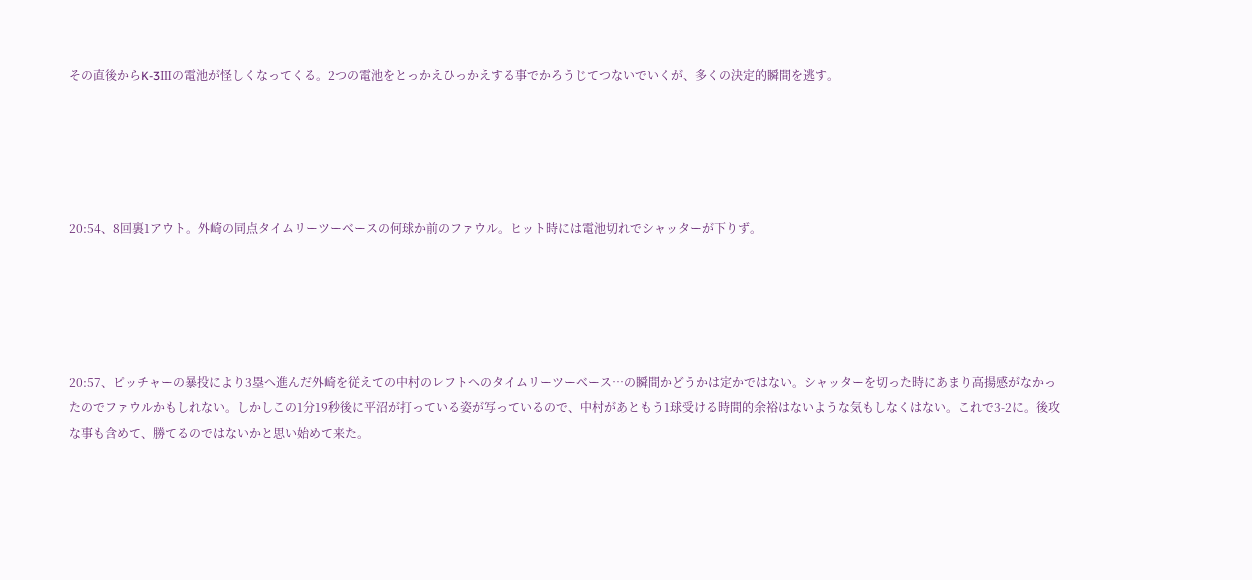その直後からK-3Ⅲの電池が怪しくなってくる。2つの電池をとっかえひっかえする事でかろうじてつないでいくが、多くの決定的瞬間を逃す。





20:54、8回裏1アウト。外崎の同点タイムリーツーベースの何球か前のファウル。ヒット時には電池切れでシャッターが下りず。





20:57、ピッチャーの暴投により3塁へ進んだ外崎を従えての中村のレフトへのタイムリーツーベース…の瞬間かどうかは定かではない。シャッターを切った時にあまり高揚感がなかったのでファウルかもしれない。しかしこの1分19秒後に平沼が打っている姿が写っているので、中村があともう1球受ける時間的余裕はないような気もしなくはない。これで3-2に。後攻な事も含めて、勝てるのではないかと思い始めて来た。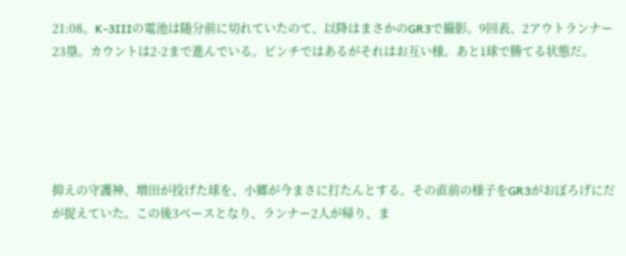21:08。K-3Ⅲの電池は随分前に切れていたのて、以降はまさかのGR3で撮影。9回表、2アウトランナー23塁。カウントは2-2まで進んでいる。ピンチではあるがそれはお互い様。あと1球で勝てる状態だ。





抑えの守護神、増田が投げた球を、小郷が今まさに打たんとする。その直前の様子をGR3がおぼろげにだが捉えていた。この後3ベースとなり、ランナー2人が帰り、ま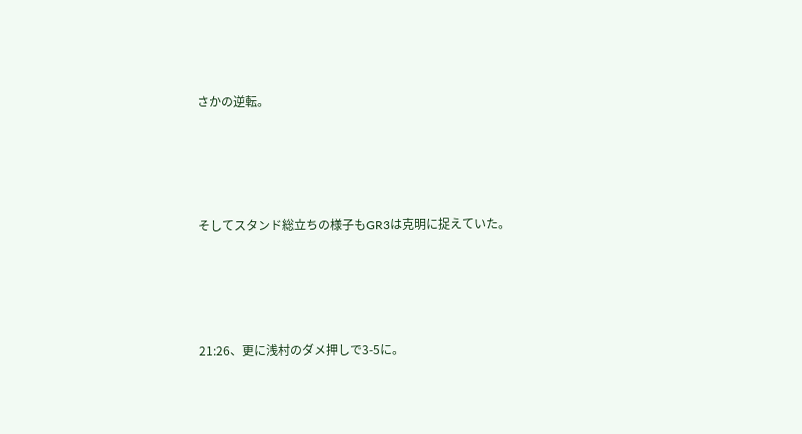さかの逆転。





そしてスタンド総立ちの様子もGR3は克明に捉えていた。





21:26、更に浅村のダメ押しで3-5に。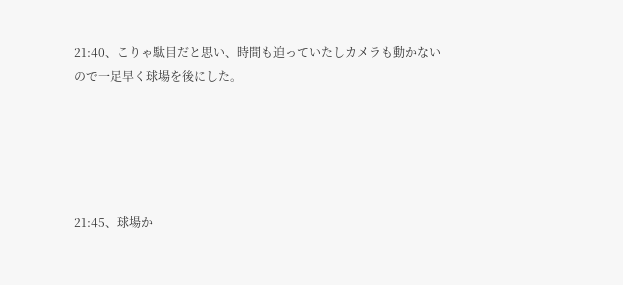21:40、こりゃ駄目だと思い、時間も迫っていたしカメラも動かないので一足早く球場を後にした。





21:45、球場か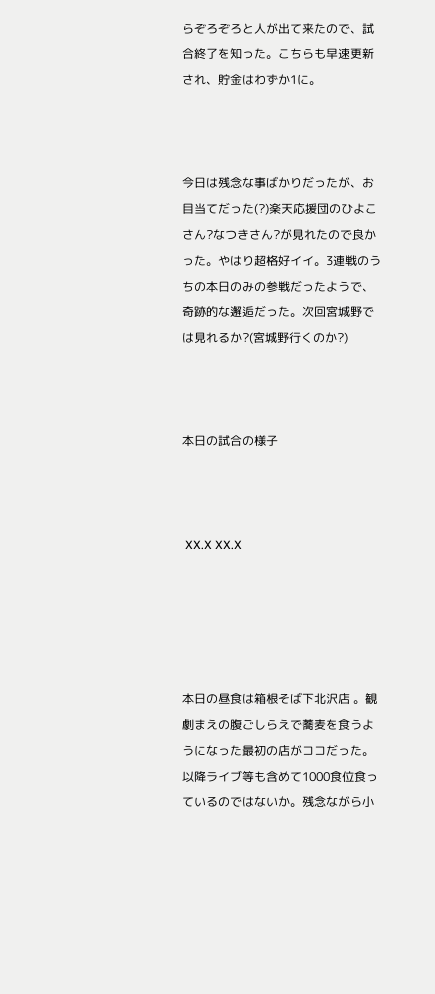らぞろぞろと人が出て来たので、試合終了を知った。こちらも早速更新され、貯金はわずか1に。



今日は残念な事ばかりだったが、お目当てだった(?)楽天応援団のひよこさん?なつきさん?が見れたので良かった。やはり超格好イイ。3連戦のうちの本日のみの参戦だったようで、奇跡的な邂逅だった。次回宮城野では見れるか?(宮城野行くのか?)



本日の試合の様子



 XX.X XX.X





本日の昼食は箱根そば下北沢店 。観劇まえの腹ごしらえで蕎麦を食うようになった最初の店がココだった。以降ライブ等も含めて1000食位食っているのではないか。残念ながら小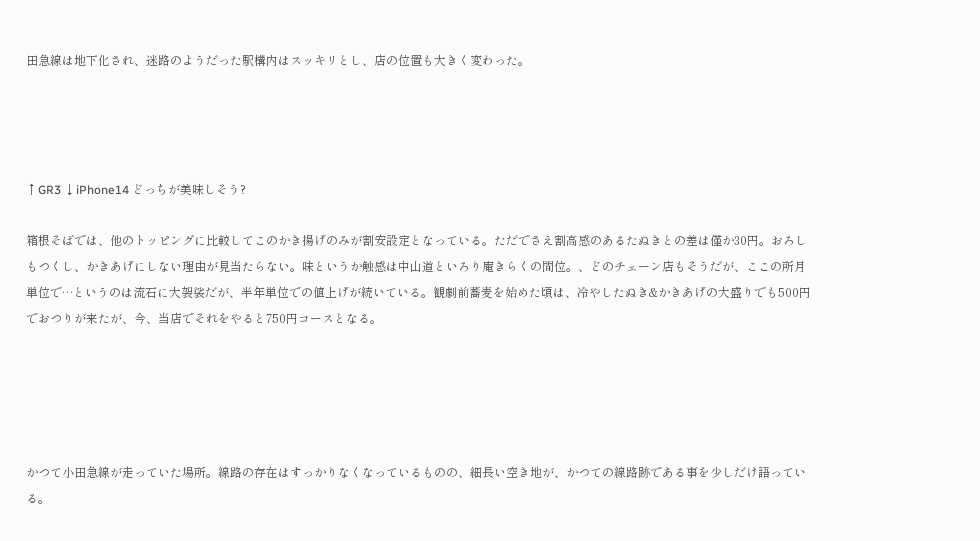田急線は地下化され、迷路のようだった駅構内はスッキリとし、店の位置も大きく変わった。




↑GR3 ↓iPhone14 どっちが美味しそう?

箱根そばでは、他のトッピングに比較してこのかき揚げのみが割安設定となっている。ただでさえ割高感のあるたぬきとの差は僅か30円。おろしもつくし、かきあげにしない理由が見当たらない。味というか触感は中山道といろり庵きらくの間位。、どのチェーン店もそうだが、ここの所月単位で…というのは流石に大袈裟だが、半年単位での値上げが続いている。観劇前蕎麦を始めた頃は、冷やしたぬき&かきあげの大盛りでも500円でおつりが来たが、今、当店でそれをやると750円コースとなる。





かつて小田急線が走っていた場所。線路の存在はすっかりなくなっているものの、細長い空き地が、かつての線路跡である事を少しだけ語っている。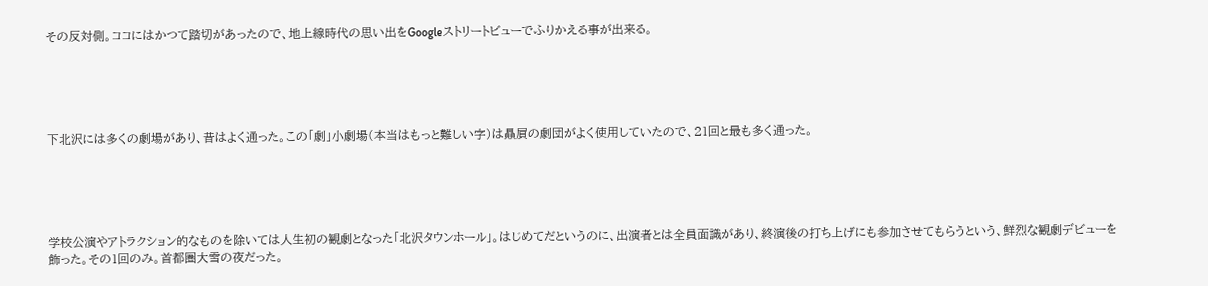その反対側。ココにはかつて踏切があったので、地上線時代の思い出をGoogleストリートビューでふりかえる事が出来る。





下北沢には多くの劇場があり、昔はよく通った。この「劇」小劇場(本当はもっと難しい字)は贔屓の劇団がよく使用していたので、21回と最も多く通った。





学校公演やアトラクション的なものを除いては人生初の観劇となった「北沢タウンホール」。はじめてだというのに、出演者とは全員面識があり、終演後の打ち上げにも参加させてもらうという、鮮烈な観劇デビューを飾った。その1回のみ。首都圏大雪の夜だった。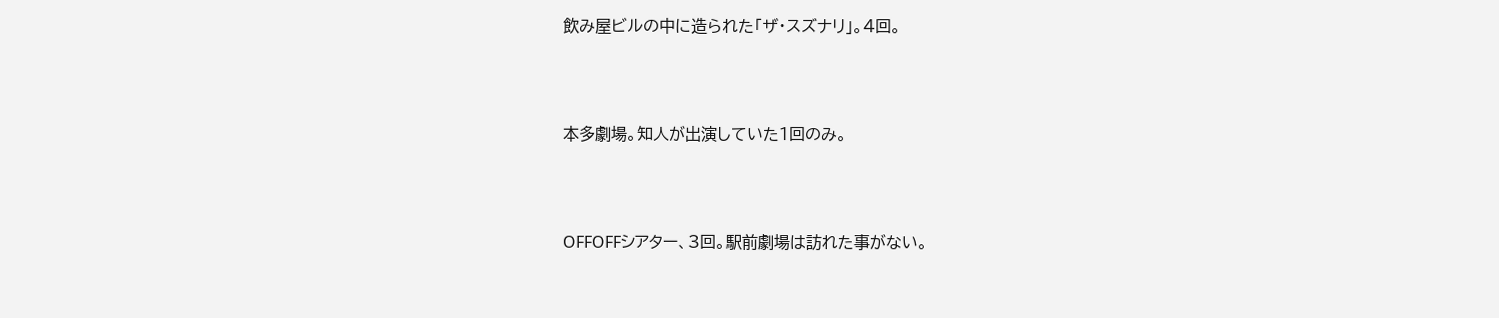飲み屋ビルの中に造られた「ザ・スズナリ」。4回。





本多劇場。知人が出演していた1回のみ。





OFFOFFシアター、3回。駅前劇場は訪れた事がない。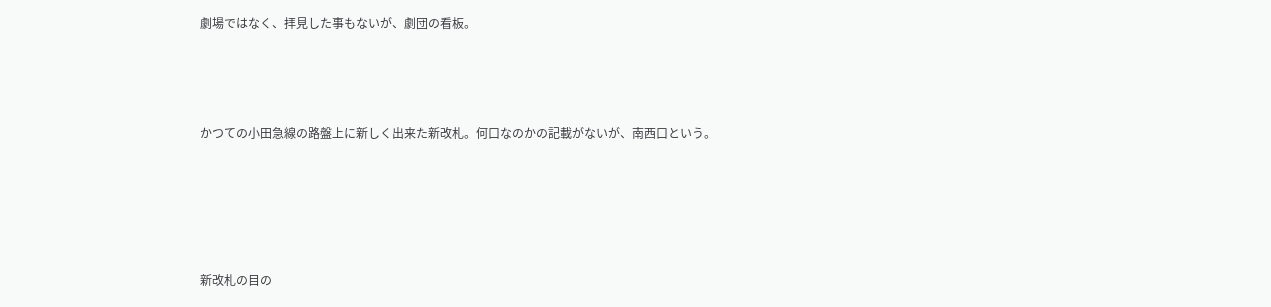劇場ではなく、拝見した事もないが、劇団の看板。





かつての小田急線の路盤上に新しく出来た新改札。何口なのかの記載がないが、南西口という。







新改札の目の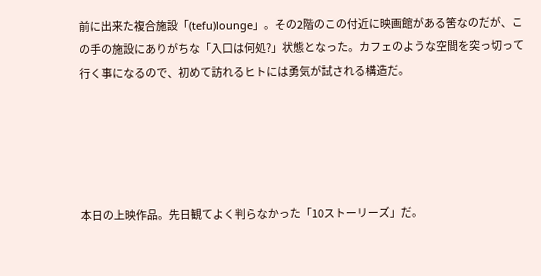前に出来た複合施設「(tefu)lounge」。その2階のこの付近に映画館がある筈なのだが、この手の施設にありがちな「入口は何処?」状態となった。カフェのような空間を突っ切って行く事になるので、初めて訪れるヒトには勇気が試される構造だ。





本日の上映作品。先日観てよく判らなかった「10ストーリーズ」だ。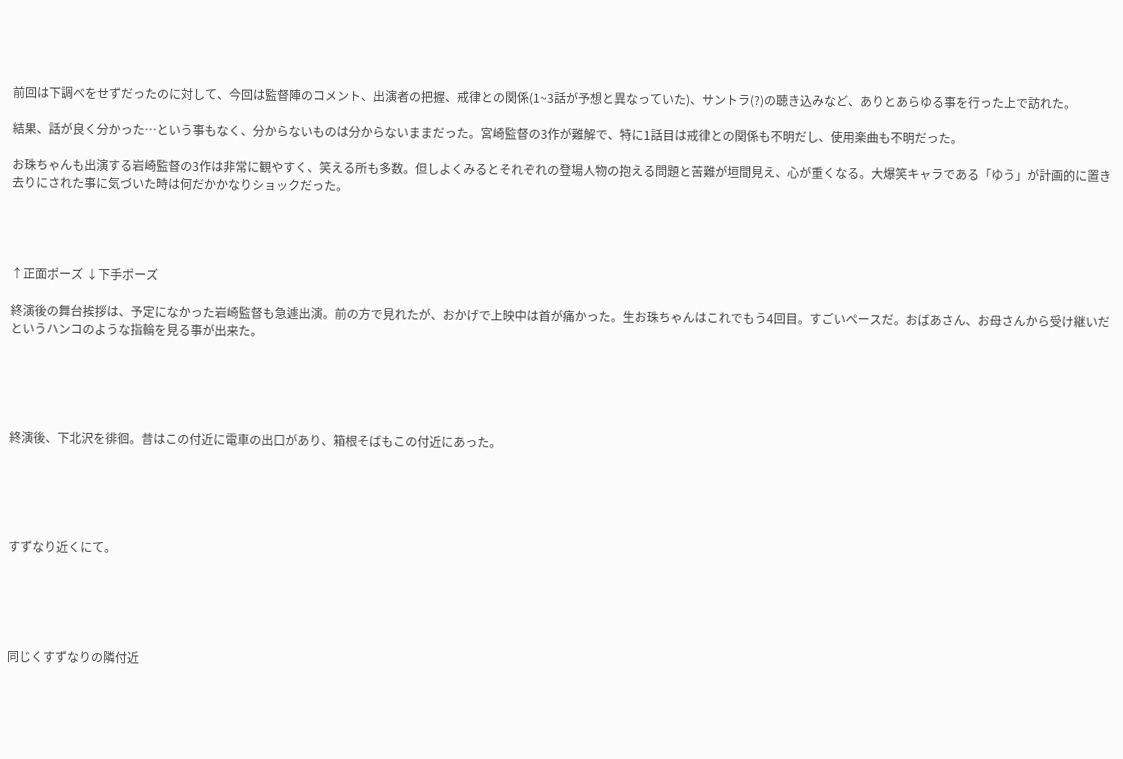前回は下調べをせずだったのに対して、今回は監督陣のコメント、出演者の把握、戒律との関係(1~3話が予想と異なっていた)、サントラ(?)の聴き込みなど、ありとあらゆる事を行った上で訪れた。

結果、話が良く分かった…という事もなく、分からないものは分からないままだった。宮崎監督の3作が難解で、特に1話目は戒律との関係も不明だし、使用楽曲も不明だった。

お珠ちゃんも出演する岩崎監督の3作は非常に観やすく、笑える所も多数。但しよくみるとそれぞれの登場人物の抱える問題と苦難が垣間見え、心が重くなる。大爆笑キャラである「ゆう」が計画的に置き去りにされた事に気づいた時は何だかかなりショックだった。




↑正面ポーズ ↓下手ポーズ

終演後の舞台挨拶は、予定になかった岩崎監督も急遽出演。前の方で見れたが、おかげで上映中は首が痛かった。生お珠ちゃんはこれでもう4回目。すごいペースだ。おばあさん、お母さんから受け継いだというハンコのような指輪を見る事が出来た。





終演後、下北沢を徘徊。昔はこの付近に電車の出口があり、箱根そばもこの付近にあった。





すずなり近くにて。





同じくすずなりの隣付近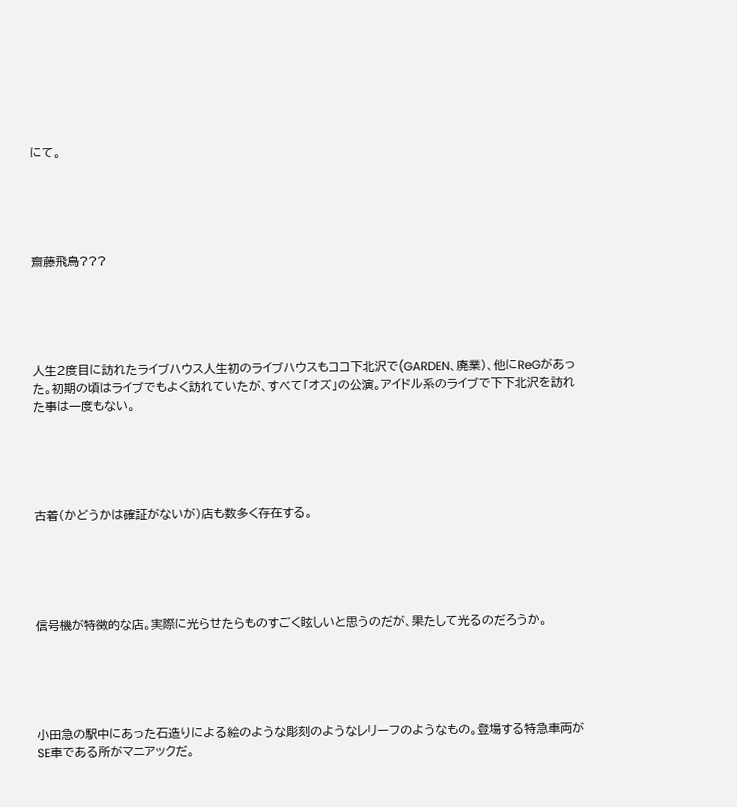にて。





齋藤飛鳥???





人生2度目に訪れたライブハウス人生初のライブハウスもココ下北沢で(GARDEN、廃業)、他にReGがあった。初期の頃はライブでもよく訪れていたが、すべて「オズ」の公演。アイドル系のライブで下下北沢を訪れた事は一度もない。





古着(かどうかは確証がないが)店も数多く存在する。





信号機が特徴的な店。実際に光らせたらものすごく眩しいと思うのだが、果たして光るのだろうか。





小田急の駅中にあった石造りによる絵のような彫刻のようなレリーフのようなもの。登場する特急車両がSE車である所がマニアックだ。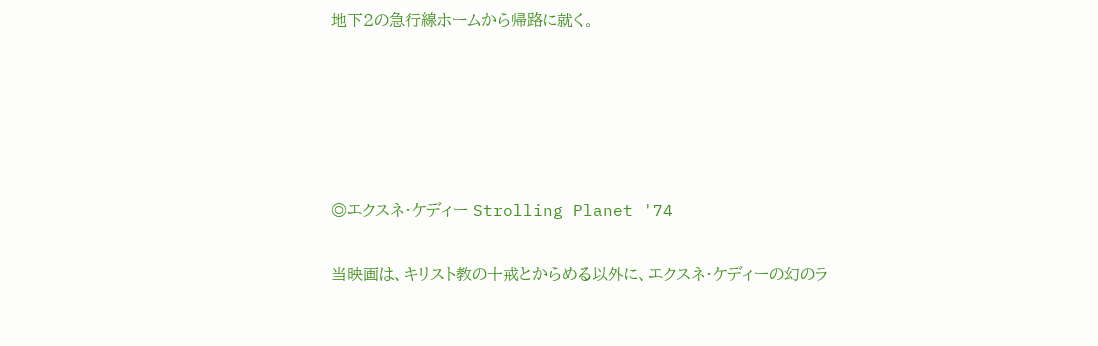地下2の急行線ホームから帰路に就く。





◎エクスネ・ケディー Strolling Planet '74

当映画は、キリスト教の十戒とからめる以外に、エクスネ・ケディーの幻のラ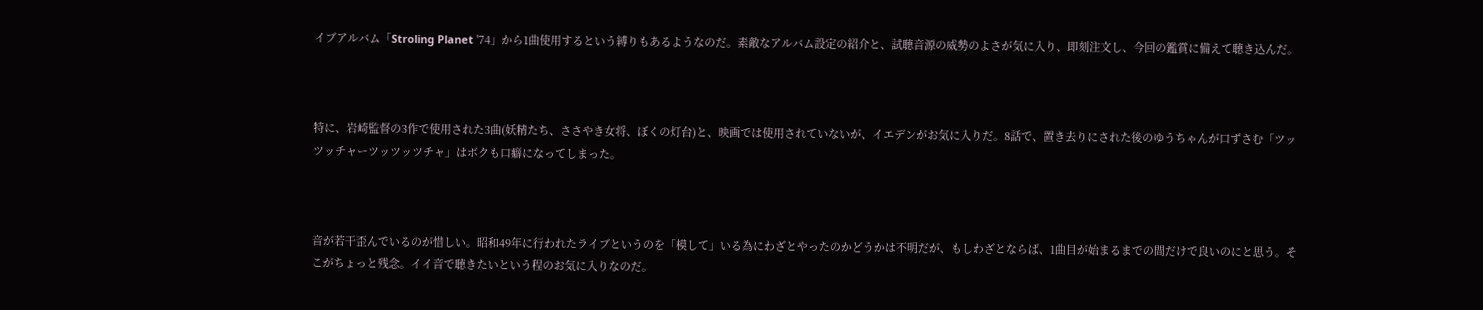イブアルバム「Stroling Planet '74」から1曲使用するという縛りもあるようなのだ。素敵なアルバム設定の紹介と、試聴音源の威勢のよさが気に入り、即刻注文し、今回の鑑賞に備えて聴き込んだ。



特に、岩崎監督の3作で使用された3曲(妖精たち、ささやき女将、ぼくの灯台)と、映画では使用されていないが、イエデンがお気に入りだ。8話で、置き去りにされた後のゆうちゃんが口ずさむ「ツッツッチャーツッツッツチャ」はボクも口癖になってしまった。



音が若干歪んでいるのが惜しい。昭和49年に行われたライブというのを「模して」いる為にわざとやったのかどうかは不明だが、もしわざとならば、1曲目が始まるまでの間だけで良いのにと思う。そこがちょっと残念。イイ音で聴きたいという程のお気に入りなのだ。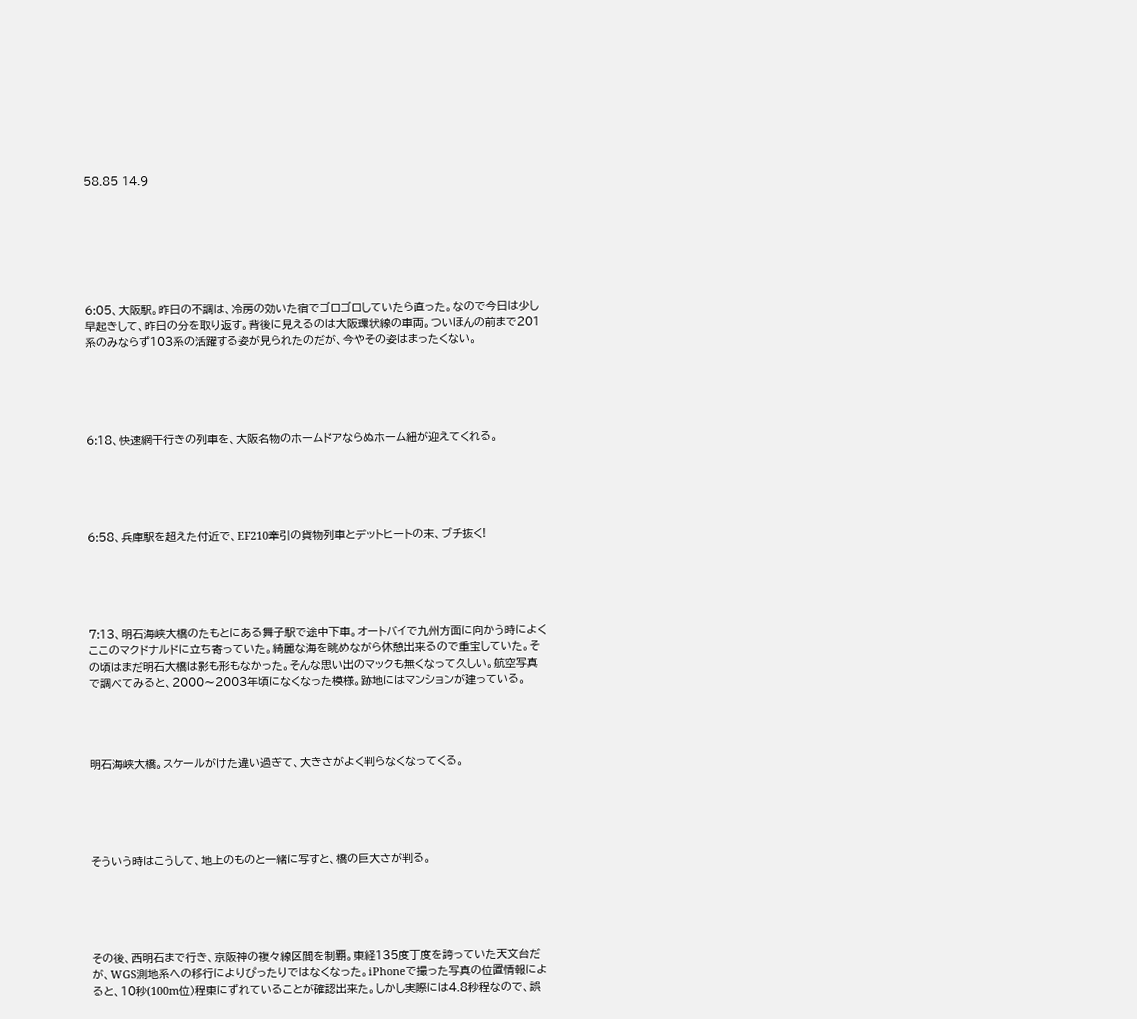58.85 14.9







6:05、大阪駅。昨日の不調は、冷房の効いた宿でゴロゴロしていたら直った。なので今日は少し早起きして、昨日の分を取り返す。背後に見えるのは大阪環状線の車両。ついほんの前まで201系のみならず103系の活躍する姿が見られたのだが、今やその姿はまったくない。





6:18、快速網干行きの列車を、大阪名物のホームドアならぬホーム紐が迎えてくれる。





6:58、兵庫駅を超えた付近で、EF210牽引の貨物列車とデットヒートの末、ブチ抜く!





7:13、明石海峡大橋のたもとにある舞子駅で途中下車。オートバイで九州方面に向かう時によくここのマクドナルドに立ち寄っていた。綺麗な海を眺めながら休憩出来るので重宝していた。その頃はまだ明石大橋は影も形もなかった。そんな思い出のマックも無くなって久しい。航空写真で調べてみると、2000〜2003年頃になくなった模様。跡地にはマンションが建っている。




明石海峡大橋。スケールがけた違い過ぎて、大きさがよく判らなくなってくる。





そういう時はこうして、地上のものと一緒に写すと、橋の巨大さが判る。





その後、西明石まで行き、京阪神の複々線区間を制覇。東経135度丁度を誇っていた天文台だが、WGS測地系への移行によりぴったりではなくなった。iPhoneで撮った写真の位置情報によると、10秒(100m位)程東にずれていることが確認出来た。しかし実際には4.8秒程なので、誤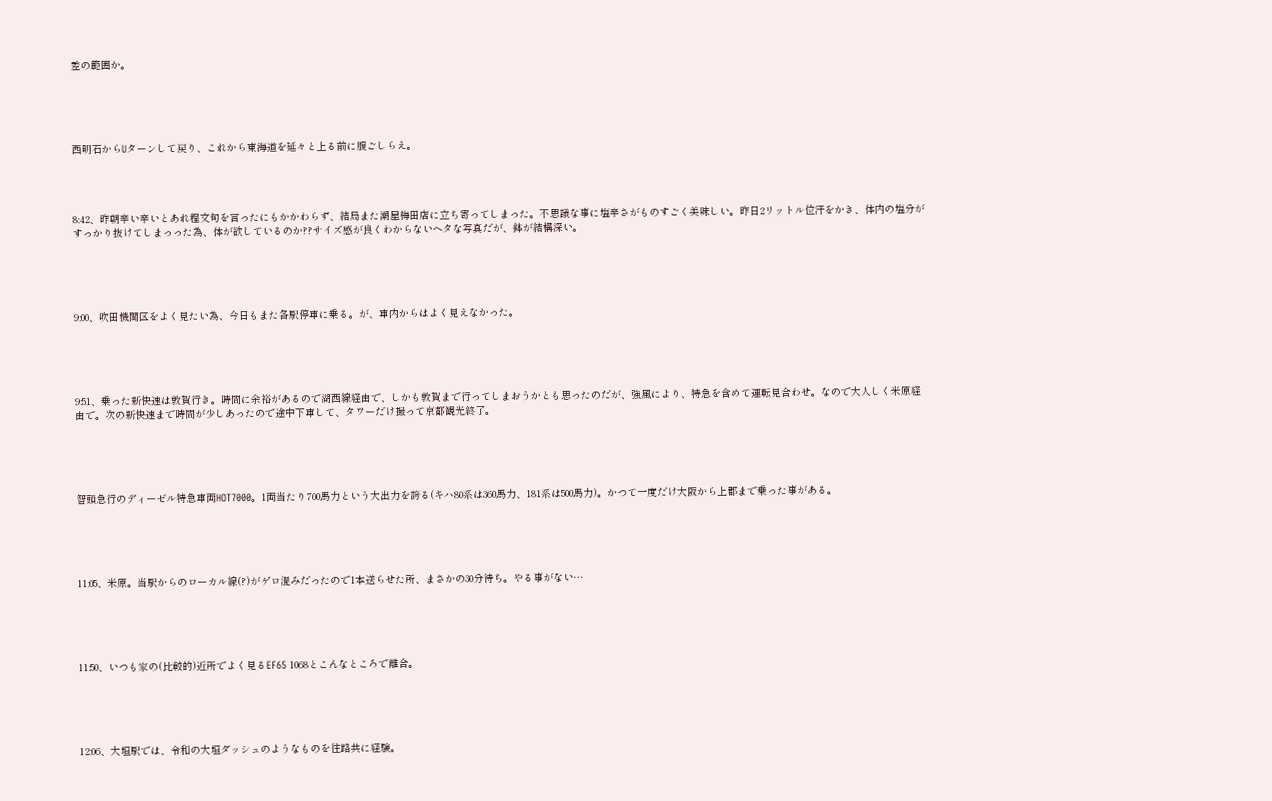差の範囲か。





西明石からUターンして戻り、これから東海道を延々と上る前に腹ごしらえ。




8:42、昨朝辛い辛いとあれ程文句を言ったにもかかわらず、結局また潮屋梅田店に立ち寄ってしまった。不思議な事に塩辛さがものすごく美味しい。昨日2リットル位汗をかき、体内の塩分がすっかり抜けてしまっった為、体が欲しているのか??サイズ感が良くわからないヘタな写真だが、鉢が結構深い。





9:00、吹田機関区をよく見たい為、今日もまた各駅停車に乗る。が、車内からはよく見えなかった。





9:51、乗った新快速は敦賀行き。時間に余裕があるので湖西線経由で、しかも敦賀まで行ってしまおうかとも思ったのだが、強風により、特急を含めて運転見合わせ。なので大人しく米原経由で。次の新快速まで時間が少しあったので途中下車して、タワーだけ撮って京都観光終了。





智頭急行のディーゼル特急車両HOT7000。1両当たり700馬力という大出力を誇る(キハ80系は360馬力、181系は500馬力)。かつて一度だけ大阪から上郡まで乗った事がある。





11:05、米原。当駅からのローカル線(?)がゲロ混みだったので1本送らせた所、まさかの30分待ち。やる事がない…





11:50、いつも家の(比較的)近所でよく見るEF65 1068とこんなところで離合。





12:06、大垣駅では、令和の大垣ダッシュのようなものを往路共に経験。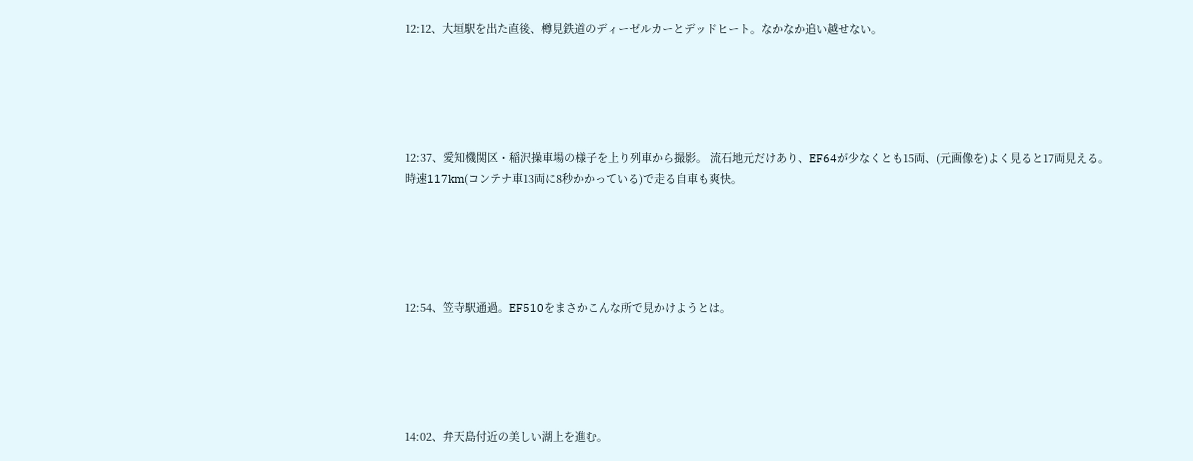12:12、大垣駅を出た直後、樽見鉄道のディーゼルカーとデッドヒート。なかなか追い越せない。





12:37、愛知機関区・稲沢操車場の様子を上り列車から撮影。 流石地元だけあり、EF64が少なくとも15両、(元画像を)よく見ると17両見える。 時速117km(コンテナ車13両に8秒かかっている)で走る自車も爽快。





12:54、笠寺駅通過。EF510をまさかこんな所で見かけようとは。





14:02、弁天島付近の美しい湖上を進む。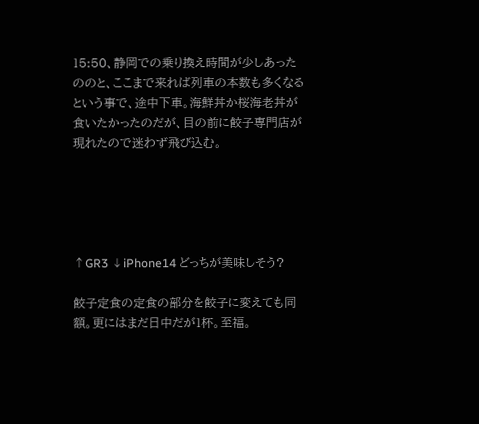15:50、静岡での乗り換え時間が少しあったののと、ここまで来れば列車の本数も多くなるという事で、途中下車。海鮮丼か桜海老丼が食いたかったのだが、目の前に餃子専門店が現れたので迷わず飛び込む。





↑GR3 ↓iPhone14 どっちが美味しそう?

餃子定食の定食の部分を餃子に変えても同額。更にはまだ日中だが1杯。至福。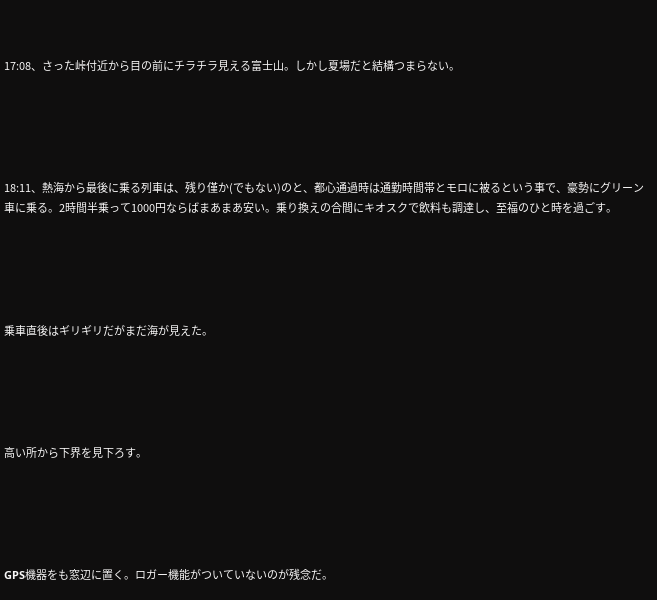17:08、さった峠付近から目の前にチラチラ見える富士山。しかし夏場だと結構つまらない。





18:11、熱海から最後に乗る列車は、残り僅か(でもない)のと、都心通過時は通勤時間帯とモロに被るという事で、豪勢にグリーン車に乗る。2時間半乗って1000円ならばまあまあ安い。乗り換えの合間にキオスクで飲料も調達し、至福のひと時を過ごす。





乗車直後はギリギリだがまだ海が見えた。





高い所から下界を見下ろす。





GPS機器をも窓辺に置く。ロガー機能がついていないのが残念だ。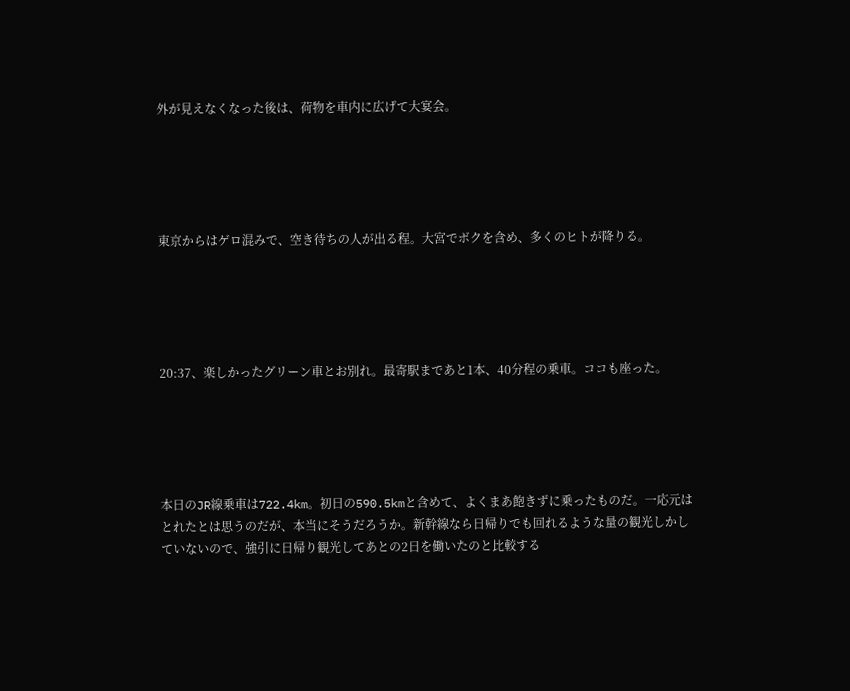外が見えなくなった後は、荷物を車内に広げて大宴会。





東京からはゲロ混みで、空き待ちの人が出る程。大宮でボクを含め、多くのヒトが降りる。





20:37、楽しかったグリーン車とお別れ。最寄駅まであと1本、40分程の乗車。ココも座った。





本日のJR線乗車は722.4km。初日の590.5kmと含めて、よくまあ飽きずに乗ったものだ。一応元はとれたとは思うのだが、本当にそうだろうか。新幹線なら日帰りでも回れるような量の観光しかしていないので、強引に日帰り観光してあとの2日を働いたのと比較する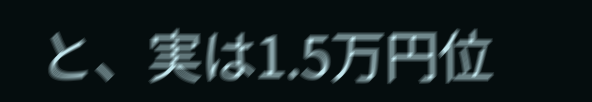と、実は1.5万円位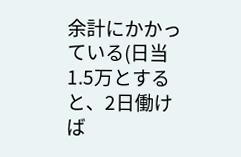余計にかかっている(日当1.5万とすると、2日働けば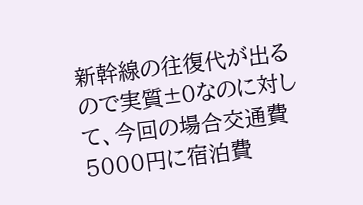新幹線の往復代が出るので実質±0なのに対して、今回の場合交通費5000円に宿泊費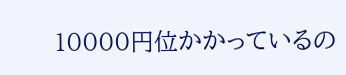10000円位かかっているの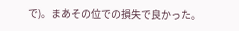で)。まあその位での損失で良かった。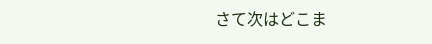さて次はどこま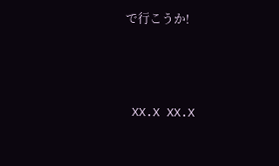で行こうか!



 XX.X XX.X